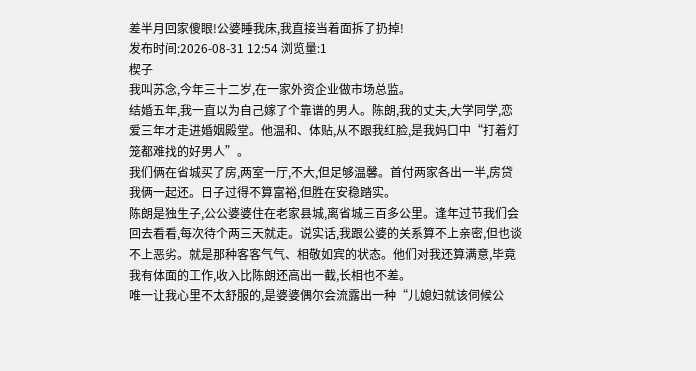差半月回家傻眼!公婆睡我床,我直接当着面拆了扔掉!
发布时间:2026-08-31 12:54 浏览量:1
楔子
我叫苏念,今年三十二岁,在一家外资企业做市场总监。
结婚五年,我一直以为自己嫁了个靠谱的男人。陈朗,我的丈夫,大学同学,恋爱三年才走进婚姻殿堂。他温和、体贴,从不跟我红脸,是我妈口中“打着灯笼都难找的好男人”。
我们俩在省城买了房,两室一厅,不大,但足够温馨。首付两家各出一半,房贷我俩一起还。日子过得不算富裕,但胜在安稳踏实。
陈朗是独生子,公公婆婆住在老家县城,离省城三百多公里。逢年过节我们会回去看看,每次待个两三天就走。说实话,我跟公婆的关系算不上亲密,但也谈不上恶劣。就是那种客客气气、相敬如宾的状态。他们对我还算满意,毕竟我有体面的工作,收入比陈朗还高出一截,长相也不差。
唯一让我心里不太舒服的,是婆婆偶尔会流露出一种“儿媳妇就该伺候公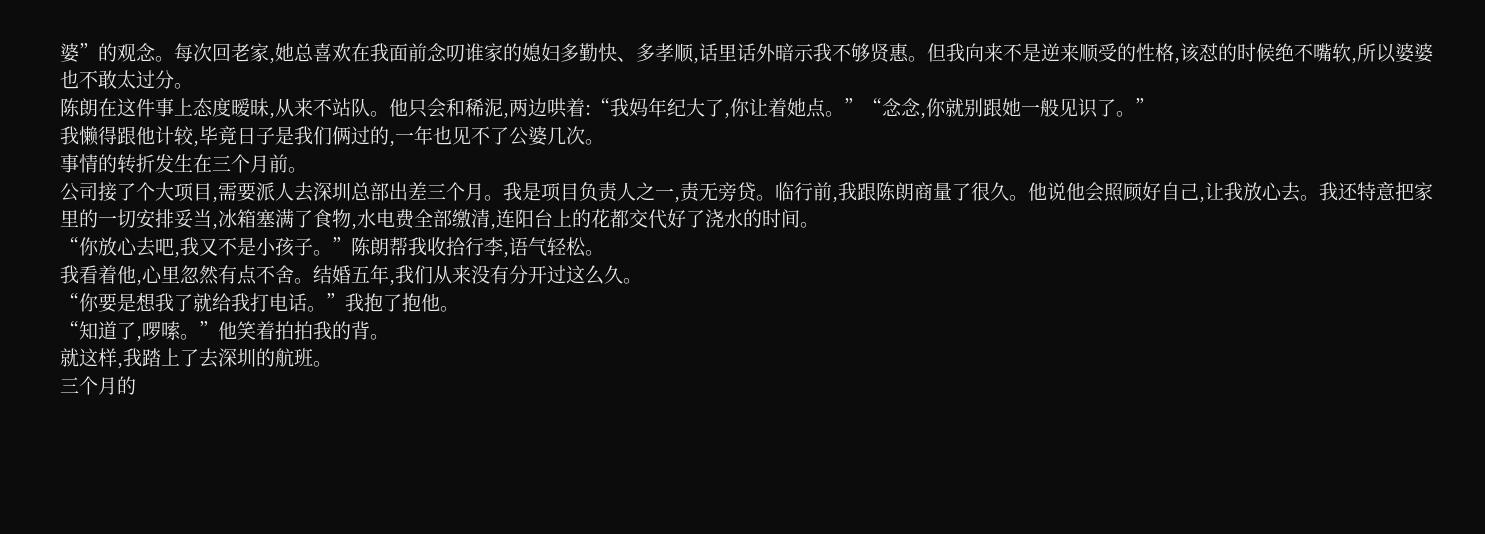婆”的观念。每次回老家,她总喜欢在我面前念叨谁家的媳妇多勤快、多孝顺,话里话外暗示我不够贤惠。但我向来不是逆来顺受的性格,该怼的时候绝不嘴软,所以婆婆也不敢太过分。
陈朗在这件事上态度暧昧,从来不站队。他只会和稀泥,两边哄着:“我妈年纪大了,你让着她点。”“念念,你就别跟她一般见识了。”
我懒得跟他计较,毕竟日子是我们俩过的,一年也见不了公婆几次。
事情的转折发生在三个月前。
公司接了个大项目,需要派人去深圳总部出差三个月。我是项目负责人之一,责无旁贷。临行前,我跟陈朗商量了很久。他说他会照顾好自己,让我放心去。我还特意把家里的一切安排妥当,冰箱塞满了食物,水电费全部缴清,连阳台上的花都交代好了浇水的时间。
“你放心去吧,我又不是小孩子。”陈朗帮我收拾行李,语气轻松。
我看着他,心里忽然有点不舍。结婚五年,我们从来没有分开过这么久。
“你要是想我了就给我打电话。”我抱了抱他。
“知道了,啰嗦。”他笑着拍拍我的背。
就这样,我踏上了去深圳的航班。
三个月的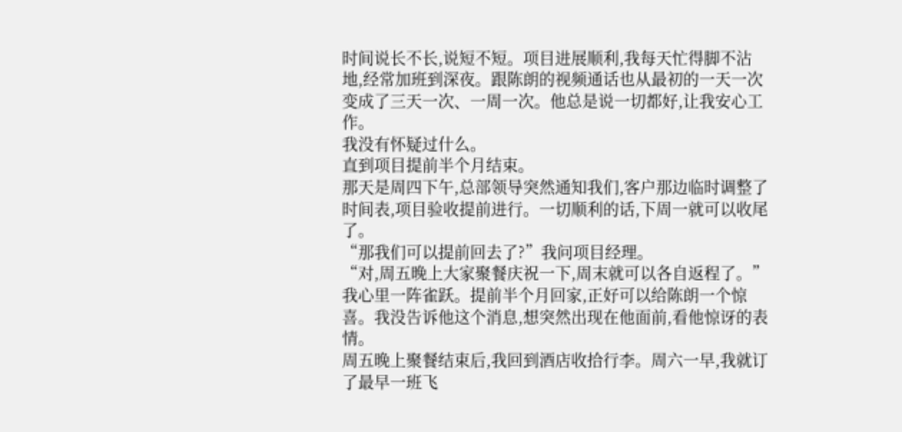时间说长不长,说短不短。项目进展顺利,我每天忙得脚不沾地,经常加班到深夜。跟陈朗的视频通话也从最初的一天一次变成了三天一次、一周一次。他总是说一切都好,让我安心工作。
我没有怀疑过什么。
直到项目提前半个月结束。
那天是周四下午,总部领导突然通知我们,客户那边临时调整了时间表,项目验收提前进行。一切顺利的话,下周一就可以收尾了。
“那我们可以提前回去了?”我问项目经理。
“对,周五晚上大家聚餐庆祝一下,周末就可以各自返程了。”
我心里一阵雀跃。提前半个月回家,正好可以给陈朗一个惊喜。我没告诉他这个消息,想突然出现在他面前,看他惊讶的表情。
周五晚上聚餐结束后,我回到酒店收拾行李。周六一早,我就订了最早一班飞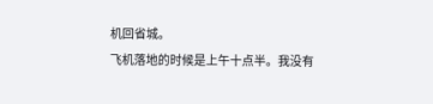机回省城。
飞机落地的时候是上午十点半。我没有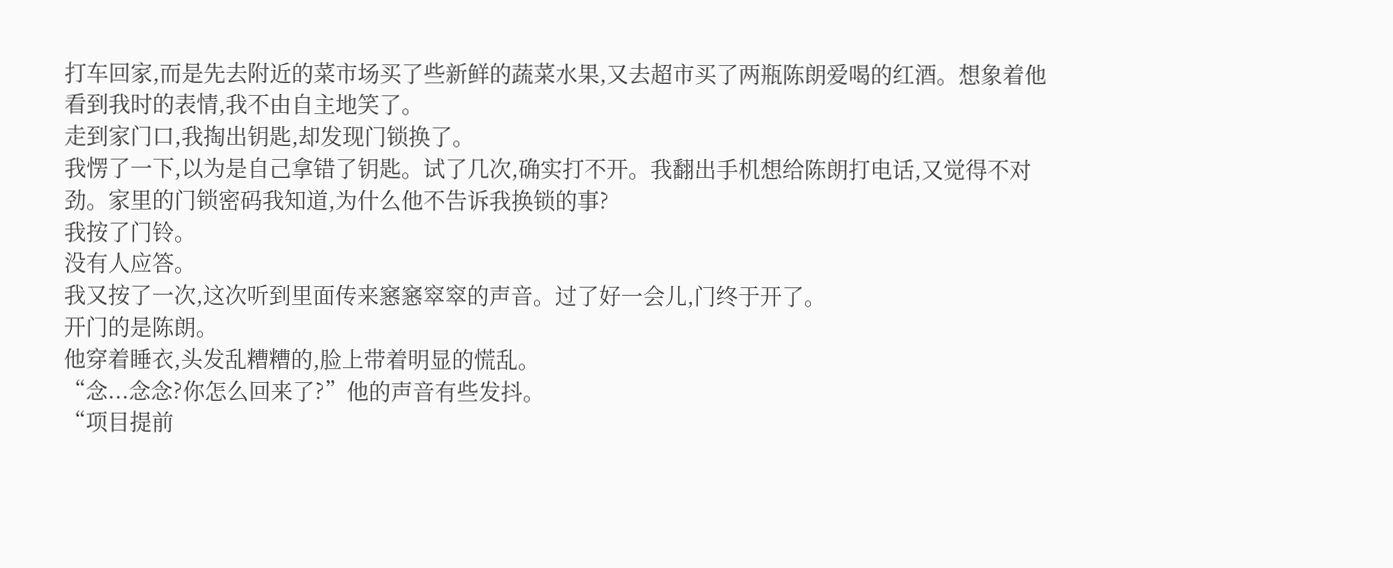打车回家,而是先去附近的菜市场买了些新鲜的蔬菜水果,又去超市买了两瓶陈朗爱喝的红酒。想象着他看到我时的表情,我不由自主地笑了。
走到家门口,我掏出钥匙,却发现门锁换了。
我愣了一下,以为是自己拿错了钥匙。试了几次,确实打不开。我翻出手机想给陈朗打电话,又觉得不对劲。家里的门锁密码我知道,为什么他不告诉我换锁的事?
我按了门铃。
没有人应答。
我又按了一次,这次听到里面传来窸窸窣窣的声音。过了好一会儿,门终于开了。
开门的是陈朗。
他穿着睡衣,头发乱糟糟的,脸上带着明显的慌乱。
“念...念念?你怎么回来了?”他的声音有些发抖。
“项目提前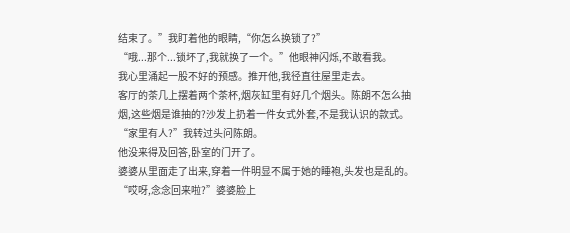结束了。”我盯着他的眼睛,“你怎么换锁了?”
“哦...那个...锁坏了,我就换了一个。”他眼神闪烁,不敢看我。
我心里涌起一股不好的预感。推开他,我径直往屋里走去。
客厅的茶几上摆着两个茶杯,烟灰缸里有好几个烟头。陈朗不怎么抽烟,这些烟是谁抽的?沙发上扔着一件女式外套,不是我认识的款式。
“家里有人?”我转过头问陈朗。
他没来得及回答,卧室的门开了。
婆婆从里面走了出来,穿着一件明显不属于她的睡袍,头发也是乱的。
“哎呀,念念回来啦?”婆婆脸上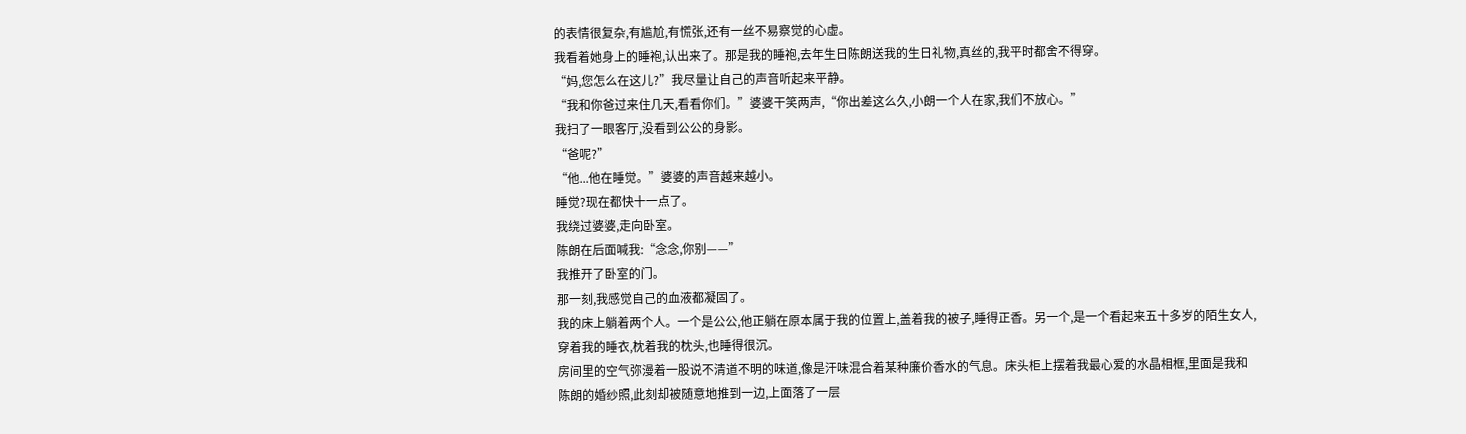的表情很复杂,有尴尬,有慌张,还有一丝不易察觉的心虚。
我看着她身上的睡袍,认出来了。那是我的睡袍,去年生日陈朗送我的生日礼物,真丝的,我平时都舍不得穿。
“妈,您怎么在这儿?”我尽量让自己的声音听起来平静。
“我和你爸过来住几天,看看你们。”婆婆干笑两声,“你出差这么久,小朗一个人在家,我们不放心。”
我扫了一眼客厅,没看到公公的身影。
“爸呢?”
“他...他在睡觉。”婆婆的声音越来越小。
睡觉?现在都快十一点了。
我绕过婆婆,走向卧室。
陈朗在后面喊我:“念念,你别——”
我推开了卧室的门。
那一刻,我感觉自己的血液都凝固了。
我的床上躺着两个人。一个是公公,他正躺在原本属于我的位置上,盖着我的被子,睡得正香。另一个,是一个看起来五十多岁的陌生女人,穿着我的睡衣,枕着我的枕头,也睡得很沉。
房间里的空气弥漫着一股说不清道不明的味道,像是汗味混合着某种廉价香水的气息。床头柜上摆着我最心爱的水晶相框,里面是我和陈朗的婚纱照,此刻却被随意地推到一边,上面落了一层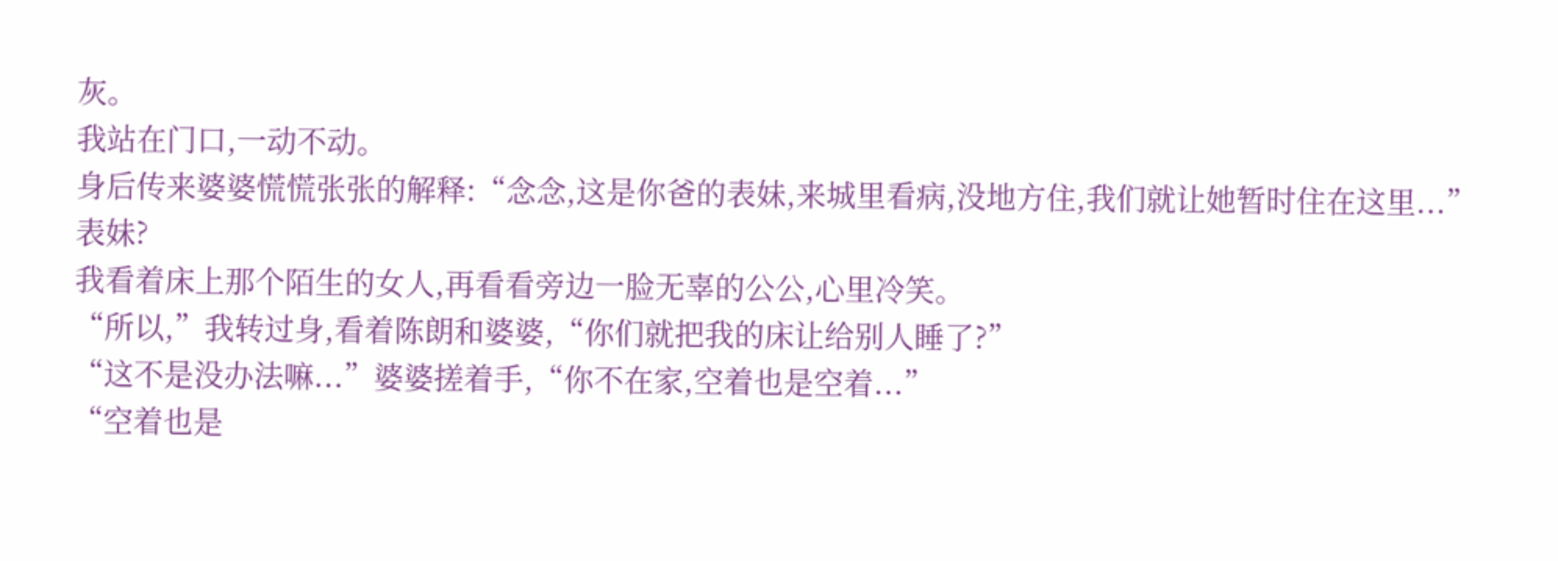灰。
我站在门口,一动不动。
身后传来婆婆慌慌张张的解释:“念念,这是你爸的表妹,来城里看病,没地方住,我们就让她暂时住在这里...”
表妹?
我看着床上那个陌生的女人,再看看旁边一脸无辜的公公,心里冷笑。
“所以,”我转过身,看着陈朗和婆婆,“你们就把我的床让给别人睡了?”
“这不是没办法嘛...”婆婆搓着手,“你不在家,空着也是空着...”
“空着也是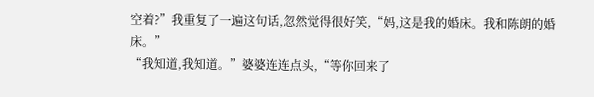空着?”我重复了一遍这句话,忽然觉得很好笑,“妈,这是我的婚床。我和陈朗的婚床。”
“我知道,我知道。”婆婆连连点头,“等你回来了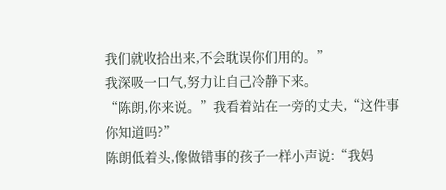我们就收拾出来,不会耽误你们用的。”
我深吸一口气,努力让自己冷静下来。
“陈朗,你来说。”我看着站在一旁的丈夫,“这件事你知道吗?”
陈朗低着头,像做错事的孩子一样小声说:“我妈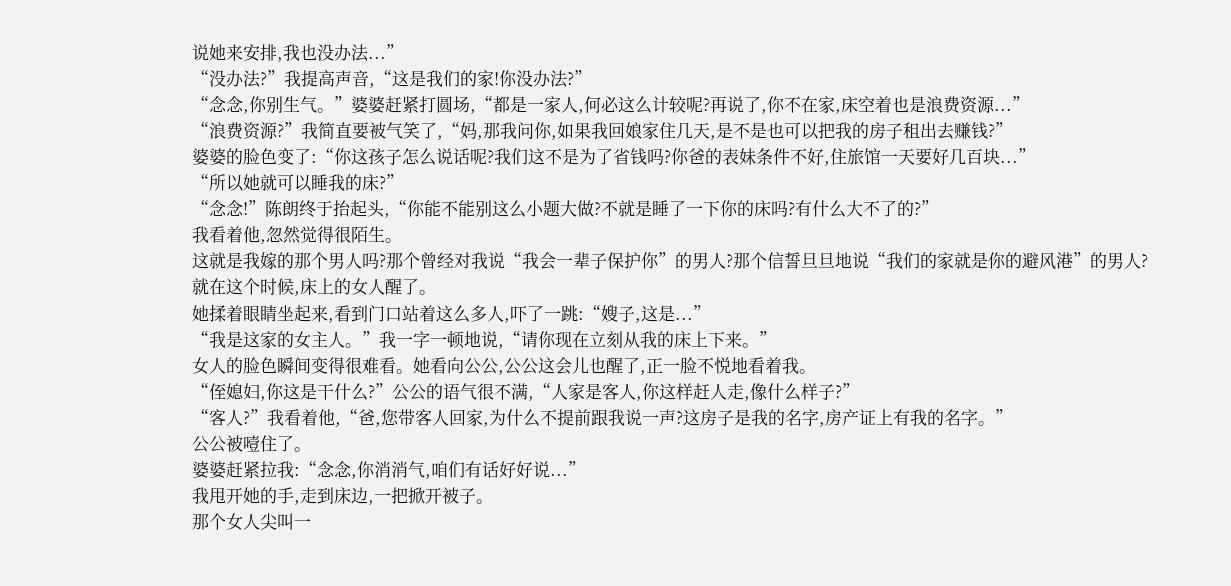说她来安排,我也没办法...”
“没办法?”我提高声音,“这是我们的家!你没办法?”
“念念,你别生气。”婆婆赶紧打圆场,“都是一家人,何必这么计较呢?再说了,你不在家,床空着也是浪费资源...”
“浪费资源?”我简直要被气笑了,“妈,那我问你,如果我回娘家住几天,是不是也可以把我的房子租出去赚钱?”
婆婆的脸色变了:“你这孩子怎么说话呢?我们这不是为了省钱吗?你爸的表妹条件不好,住旅馆一天要好几百块...”
“所以她就可以睡我的床?”
“念念!”陈朗终于抬起头,“你能不能别这么小题大做?不就是睡了一下你的床吗?有什么大不了的?”
我看着他,忽然觉得很陌生。
这就是我嫁的那个男人吗?那个曾经对我说“我会一辈子保护你”的男人?那个信誓旦旦地说“我们的家就是你的避风港”的男人?
就在这个时候,床上的女人醒了。
她揉着眼睛坐起来,看到门口站着这么多人,吓了一跳:“嫂子,这是...”
“我是这家的女主人。”我一字一顿地说,“请你现在立刻从我的床上下来。”
女人的脸色瞬间变得很难看。她看向公公,公公这会儿也醒了,正一脸不悦地看着我。
“侄媳妇,你这是干什么?”公公的语气很不满,“人家是客人,你这样赶人走,像什么样子?”
“客人?”我看着他,“爸,您带客人回家,为什么不提前跟我说一声?这房子是我的名字,房产证上有我的名字。”
公公被噎住了。
婆婆赶紧拉我:“念念,你消消气,咱们有话好好说...”
我甩开她的手,走到床边,一把掀开被子。
那个女人尖叫一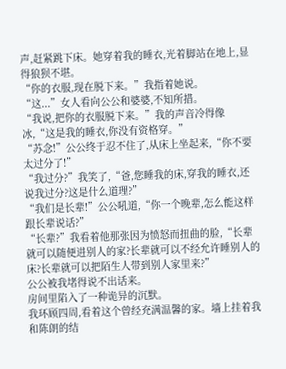声,赶紧跳下床。她穿着我的睡衣,光着脚站在地上,显得狼狈不堪。
“你的衣服,现在脱下来。”我指着她说。
“这...”女人看向公公和婆婆,不知所措。
“我说,把你的衣服脱下来。”我的声音冷得像冰,“这是我的睡衣,你没有资格穿。”
“苏念!”公公终于忍不住了,从床上坐起来,“你不要太过分了!”
“我过分?”我笑了,“爸,您睡我的床,穿我的睡衣,还说我过分?这是什么道理?”
“我们是长辈!”公公吼道,“你一个晚辈,怎么能这样跟长辈说话?”
“长辈?”我看着他那张因为愤怒而扭曲的脸,“长辈就可以随便进别人的家?长辈就可以不经允许睡别人的床?长辈就可以把陌生人带到别人家里来?”
公公被我堵得说不出话来。
房间里陷入了一种诡异的沉默。
我环顾四周,看着这个曾经充满温馨的家。墙上挂着我和陈朗的结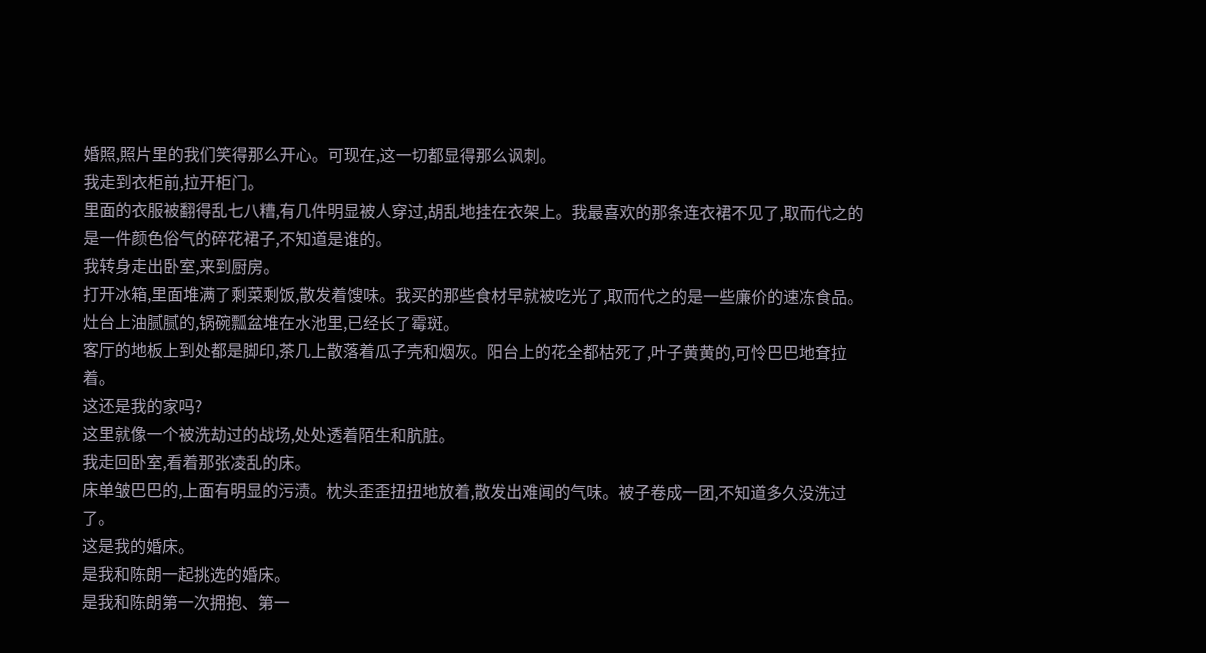婚照,照片里的我们笑得那么开心。可现在,这一切都显得那么讽刺。
我走到衣柜前,拉开柜门。
里面的衣服被翻得乱七八糟,有几件明显被人穿过,胡乱地挂在衣架上。我最喜欢的那条连衣裙不见了,取而代之的是一件颜色俗气的碎花裙子,不知道是谁的。
我转身走出卧室,来到厨房。
打开冰箱,里面堆满了剩菜剩饭,散发着馊味。我买的那些食材早就被吃光了,取而代之的是一些廉价的速冻食品。灶台上油腻腻的,锅碗瓢盆堆在水池里,已经长了霉斑。
客厅的地板上到处都是脚印,茶几上散落着瓜子壳和烟灰。阳台上的花全都枯死了,叶子黄黄的,可怜巴巴地耷拉着。
这还是我的家吗?
这里就像一个被洗劫过的战场,处处透着陌生和肮脏。
我走回卧室,看着那张凌乱的床。
床单皱巴巴的,上面有明显的污渍。枕头歪歪扭扭地放着,散发出难闻的气味。被子卷成一团,不知道多久没洗过了。
这是我的婚床。
是我和陈朗一起挑选的婚床。
是我和陈朗第一次拥抱、第一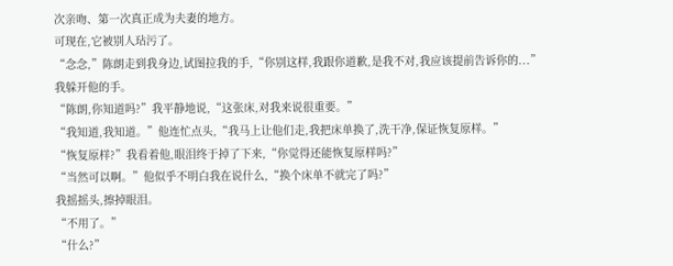次亲吻、第一次真正成为夫妻的地方。
可现在,它被别人玷污了。
“念念,”陈朗走到我身边,试图拉我的手,“你别这样,我跟你道歉,是我不对,我应该提前告诉你的...”
我躲开他的手。
“陈朗,你知道吗?”我平静地说,“这张床,对我来说很重要。”
“我知道,我知道。”他连忙点头,“我马上让他们走,我把床单换了,洗干净,保证恢复原样。”
“恢复原样?”我看着他,眼泪终于掉了下来,“你觉得还能恢复原样吗?”
“当然可以啊。”他似乎不明白我在说什么,“换个床单不就完了吗?”
我摇摇头,擦掉眼泪。
“不用了。”
“什么?”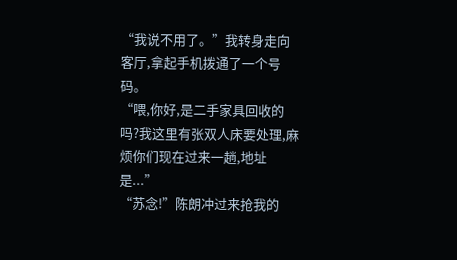“我说不用了。”我转身走向客厅,拿起手机拨通了一个号码。
“喂,你好,是二手家具回收的吗?我这里有张双人床要处理,麻烦你们现在过来一趟,地址是...”
“苏念!”陈朗冲过来抢我的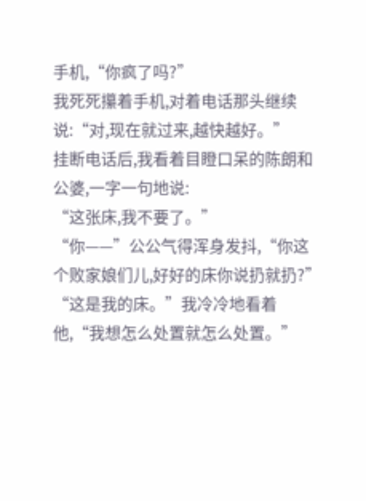手机,“你疯了吗?”
我死死攥着手机,对着电话那头继续说:“对,现在就过来,越快越好。”
挂断电话后,我看着目瞪口呆的陈朗和公婆,一字一句地说:
“这张床,我不要了。”
“你——”公公气得浑身发抖,“你这个败家娘们儿,好好的床你说扔就扔?”
“这是我的床。”我冷冷地看着他,“我想怎么处置就怎么处置。”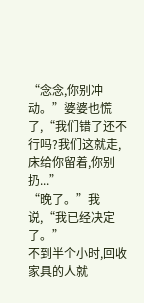“念念,你别冲动。”婆婆也慌了,“我们错了还不行吗?我们这就走,床给你留着,你别扔...”
“晚了。”我说,“我已经决定了。”
不到半个小时,回收家具的人就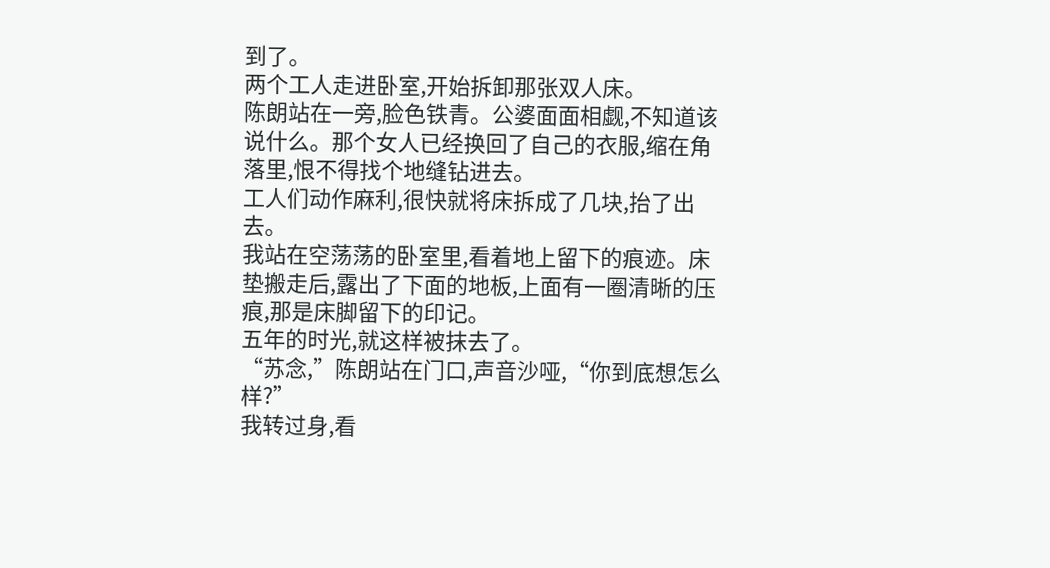到了。
两个工人走进卧室,开始拆卸那张双人床。
陈朗站在一旁,脸色铁青。公婆面面相觑,不知道该说什么。那个女人已经换回了自己的衣服,缩在角落里,恨不得找个地缝钻进去。
工人们动作麻利,很快就将床拆成了几块,抬了出去。
我站在空荡荡的卧室里,看着地上留下的痕迹。床垫搬走后,露出了下面的地板,上面有一圈清晰的压痕,那是床脚留下的印记。
五年的时光,就这样被抹去了。
“苏念,”陈朗站在门口,声音沙哑,“你到底想怎么样?”
我转过身,看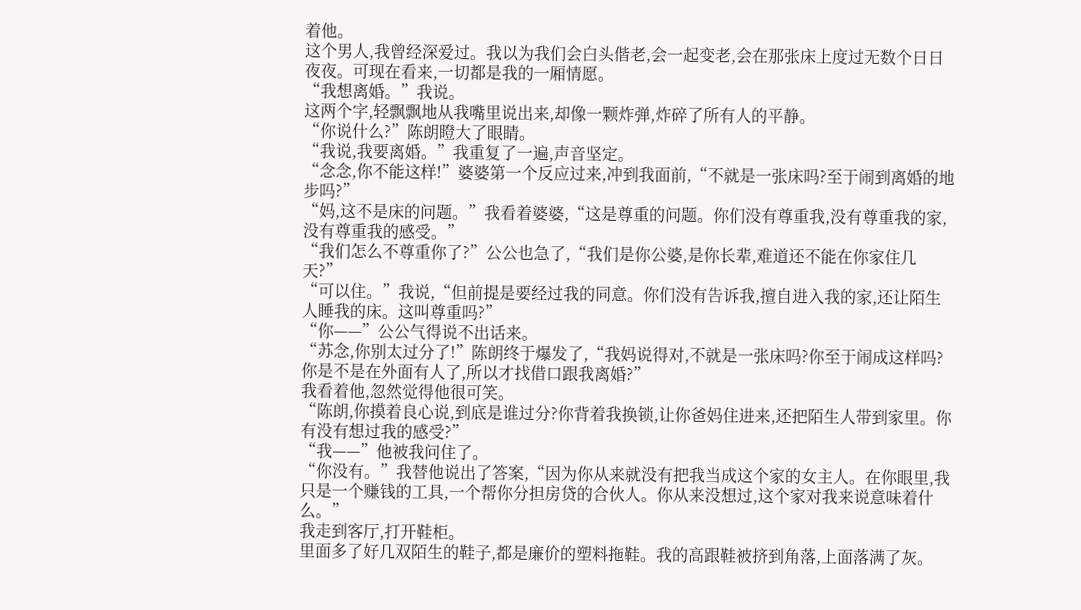着他。
这个男人,我曾经深爱过。我以为我们会白头偕老,会一起变老,会在那张床上度过无数个日日夜夜。可现在看来,一切都是我的一厢情愿。
“我想离婚。”我说。
这两个字,轻飘飘地从我嘴里说出来,却像一颗炸弹,炸碎了所有人的平静。
“你说什么?”陈朗瞪大了眼睛。
“我说,我要离婚。”我重复了一遍,声音坚定。
“念念,你不能这样!”婆婆第一个反应过来,冲到我面前,“不就是一张床吗?至于闹到离婚的地步吗?”
“妈,这不是床的问题。”我看着婆婆,“这是尊重的问题。你们没有尊重我,没有尊重我的家,没有尊重我的感受。”
“我们怎么不尊重你了?”公公也急了,“我们是你公婆,是你长辈,难道还不能在你家住几天?”
“可以住。”我说,“但前提是要经过我的同意。你们没有告诉我,擅自进入我的家,还让陌生人睡我的床。这叫尊重吗?”
“你——”公公气得说不出话来。
“苏念,你别太过分了!”陈朗终于爆发了,“我妈说得对,不就是一张床吗?你至于闹成这样吗?你是不是在外面有人了,所以才找借口跟我离婚?”
我看着他,忽然觉得他很可笑。
“陈朗,你摸着良心说,到底是谁过分?你背着我换锁,让你爸妈住进来,还把陌生人带到家里。你有没有想过我的感受?”
“我——”他被我问住了。
“你没有。”我替他说出了答案,“因为你从来就没有把我当成这个家的女主人。在你眼里,我只是一个赚钱的工具,一个帮你分担房贷的合伙人。你从来没想过,这个家对我来说意味着什么。”
我走到客厅,打开鞋柜。
里面多了好几双陌生的鞋子,都是廉价的塑料拖鞋。我的高跟鞋被挤到角落,上面落满了灰。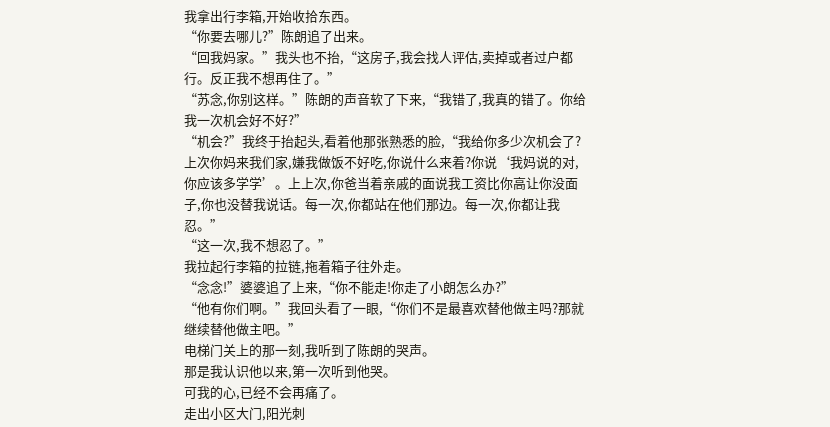我拿出行李箱,开始收拾东西。
“你要去哪儿?”陈朗追了出来。
“回我妈家。”我头也不抬,“这房子,我会找人评估,卖掉或者过户都行。反正我不想再住了。”
“苏念,你别这样。”陈朗的声音软了下来,“我错了,我真的错了。你给我一次机会好不好?”
“机会?”我终于抬起头,看着他那张熟悉的脸,“我给你多少次机会了?上次你妈来我们家,嫌我做饭不好吃,你说什么来着?你说‘我妈说的对,你应该多学学’。上上次,你爸当着亲戚的面说我工资比你高让你没面子,你也没替我说话。每一次,你都站在他们那边。每一次,你都让我忍。”
“这一次,我不想忍了。”
我拉起行李箱的拉链,拖着箱子往外走。
“念念!”婆婆追了上来,“你不能走!你走了小朗怎么办?”
“他有你们啊。”我回头看了一眼,“你们不是最喜欢替他做主吗?那就继续替他做主吧。”
电梯门关上的那一刻,我听到了陈朗的哭声。
那是我认识他以来,第一次听到他哭。
可我的心,已经不会再痛了。
走出小区大门,阳光刺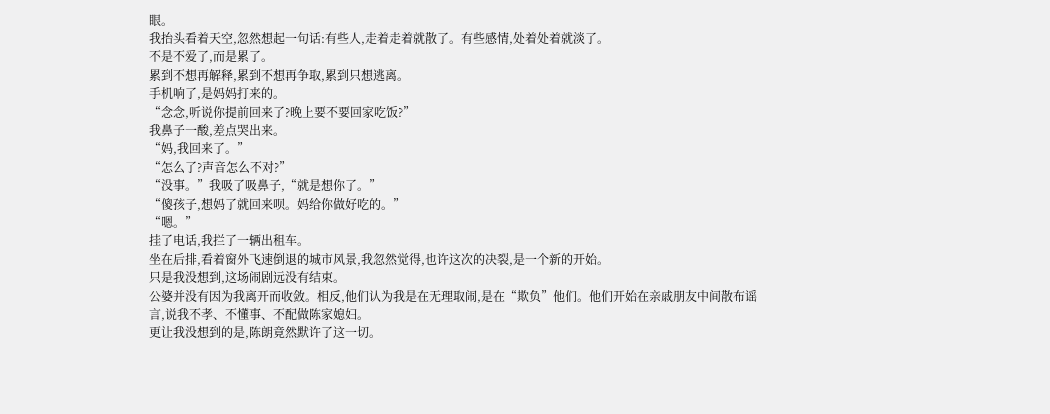眼。
我抬头看着天空,忽然想起一句话:有些人,走着走着就散了。有些感情,处着处着就淡了。
不是不爱了,而是累了。
累到不想再解释,累到不想再争取,累到只想逃离。
手机响了,是妈妈打来的。
“念念,听说你提前回来了?晚上要不要回家吃饭?”
我鼻子一酸,差点哭出来。
“妈,我回来了。”
“怎么了?声音怎么不对?”
“没事。”我吸了吸鼻子,“就是想你了。”
“傻孩子,想妈了就回来呗。妈给你做好吃的。”
“嗯。”
挂了电话,我拦了一辆出租车。
坐在后排,看着窗外飞速倒退的城市风景,我忽然觉得,也许这次的决裂,是一个新的开始。
只是我没想到,这场闹剧远没有结束。
公婆并没有因为我离开而收敛。相反,他们认为我是在无理取闹,是在“欺负”他们。他们开始在亲戚朋友中间散布谣言,说我不孝、不懂事、不配做陈家媳妇。
更让我没想到的是,陈朗竟然默许了这一切。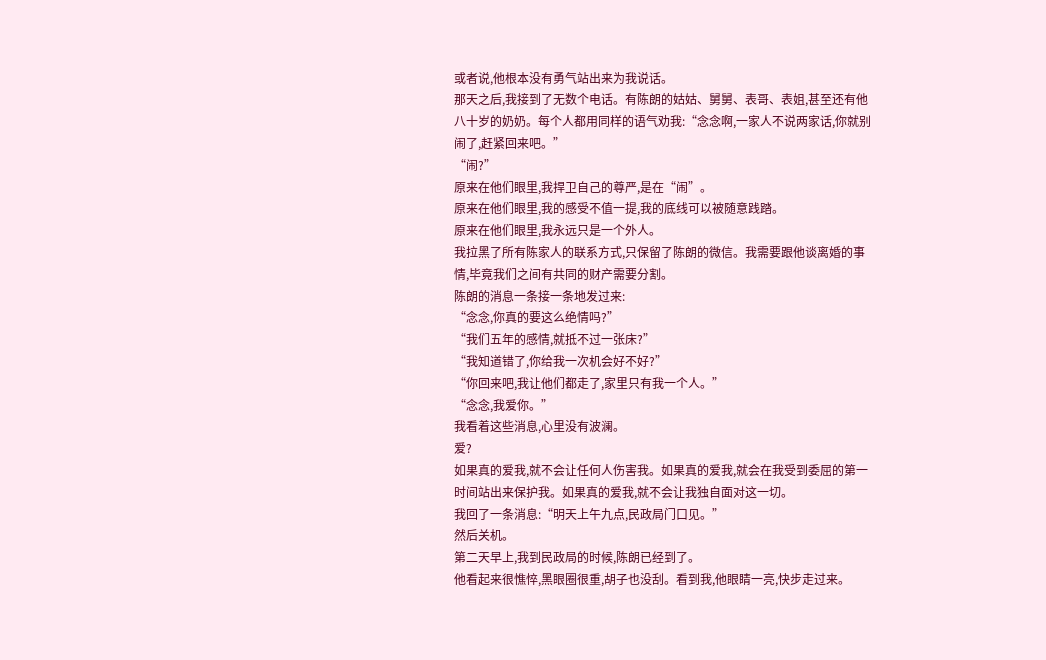或者说,他根本没有勇气站出来为我说话。
那天之后,我接到了无数个电话。有陈朗的姑姑、舅舅、表哥、表姐,甚至还有他八十岁的奶奶。每个人都用同样的语气劝我:“念念啊,一家人不说两家话,你就别闹了,赶紧回来吧。”
“闹?”
原来在他们眼里,我捍卫自己的尊严,是在“闹”。
原来在他们眼里,我的感受不值一提,我的底线可以被随意践踏。
原来在他们眼里,我永远只是一个外人。
我拉黑了所有陈家人的联系方式,只保留了陈朗的微信。我需要跟他谈离婚的事情,毕竟我们之间有共同的财产需要分割。
陈朗的消息一条接一条地发过来:
“念念,你真的要这么绝情吗?”
“我们五年的感情,就抵不过一张床?”
“我知道错了,你给我一次机会好不好?”
“你回来吧,我让他们都走了,家里只有我一个人。”
“念念,我爱你。”
我看着这些消息,心里没有波澜。
爱?
如果真的爱我,就不会让任何人伤害我。如果真的爱我,就会在我受到委屈的第一时间站出来保护我。如果真的爱我,就不会让我独自面对这一切。
我回了一条消息:“明天上午九点,民政局门口见。”
然后关机。
第二天早上,我到民政局的时候,陈朗已经到了。
他看起来很憔悴,黑眼圈很重,胡子也没刮。看到我,他眼睛一亮,快步走过来。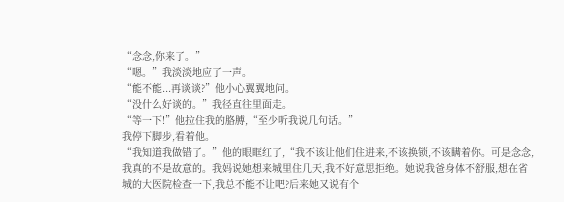“念念,你来了。”
“嗯。”我淡淡地应了一声。
“能不能...再谈谈?”他小心翼翼地问。
“没什么好谈的。”我径直往里面走。
“等一下!”他拉住我的胳膊,“至少听我说几句话。”
我停下脚步,看着他。
“我知道我做错了。”他的眼眶红了,“我不该让他们住进来,不该换锁,不该瞒着你。可是念念,我真的不是故意的。我妈说她想来城里住几天,我不好意思拒绝。她说我爸身体不舒服,想在省城的大医院检查一下,我总不能不让吧?后来她又说有个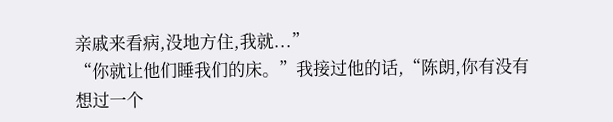亲戚来看病,没地方住,我就...”
“你就让他们睡我们的床。”我接过他的话,“陈朗,你有没有想过一个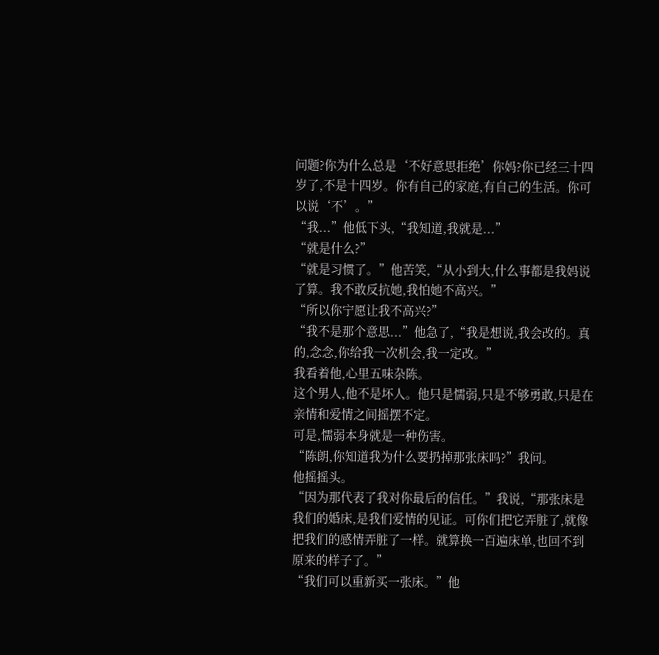问题?你为什么总是‘不好意思拒绝’你妈?你已经三十四岁了,不是十四岁。你有自己的家庭,有自己的生活。你可以说‘不’。”
“我...”他低下头,“我知道,我就是...”
“就是什么?”
“就是习惯了。”他苦笑,“从小到大,什么事都是我妈说了算。我不敢反抗她,我怕她不高兴。”
“所以你宁愿让我不高兴?”
“我不是那个意思...”他急了,“我是想说,我会改的。真的,念念,你给我一次机会,我一定改。”
我看着他,心里五味杂陈。
这个男人,他不是坏人。他只是懦弱,只是不够勇敢,只是在亲情和爱情之间摇摆不定。
可是,懦弱本身就是一种伤害。
“陈朗,你知道我为什么要扔掉那张床吗?”我问。
他摇摇头。
“因为那代表了我对你最后的信任。”我说,“那张床是我们的婚床,是我们爱情的见证。可你们把它弄脏了,就像把我们的感情弄脏了一样。就算换一百遍床单,也回不到原来的样子了。”
“我们可以重新买一张床。”他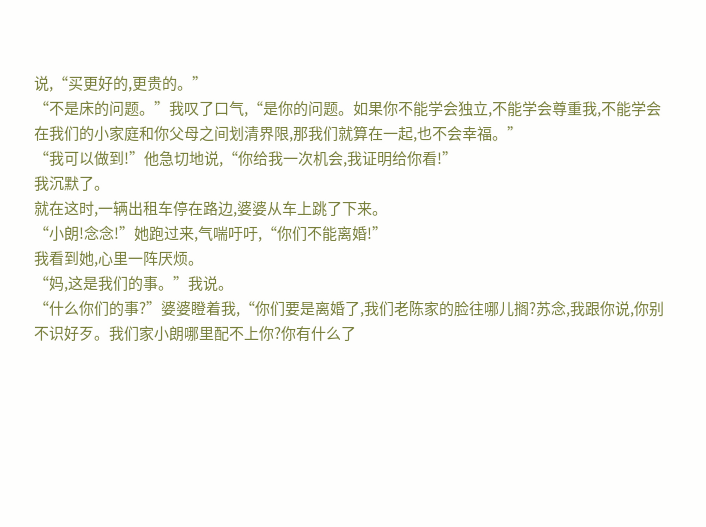说,“买更好的,更贵的。”
“不是床的问题。”我叹了口气,“是你的问题。如果你不能学会独立,不能学会尊重我,不能学会在我们的小家庭和你父母之间划清界限,那我们就算在一起,也不会幸福。”
“我可以做到!”他急切地说,“你给我一次机会,我证明给你看!”
我沉默了。
就在这时,一辆出租车停在路边,婆婆从车上跳了下来。
“小朗!念念!”她跑过来,气喘吁吁,“你们不能离婚!”
我看到她,心里一阵厌烦。
“妈,这是我们的事。”我说。
“什么你们的事?”婆婆瞪着我,“你们要是离婚了,我们老陈家的脸往哪儿搁?苏念,我跟你说,你别不识好歹。我们家小朗哪里配不上你?你有什么了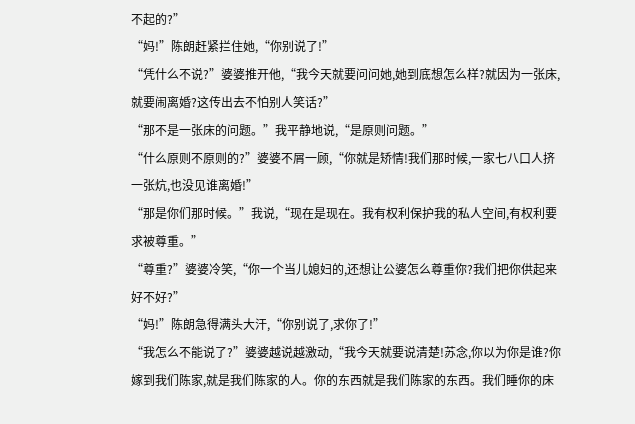不起的?”
“妈!”陈朗赶紧拦住她,“你别说了!”
“凭什么不说?”婆婆推开他,“我今天就要问问她,她到底想怎么样?就因为一张床,就要闹离婚?这传出去不怕别人笑话?”
“那不是一张床的问题。”我平静地说,“是原则问题。”
“什么原则不原则的?”婆婆不屑一顾,“你就是矫情!我们那时候,一家七八口人挤一张炕,也没见谁离婚!”
“那是你们那时候。”我说,“现在是现在。我有权利保护我的私人空间,有权利要求被尊重。”
“尊重?”婆婆冷笑,“你一个当儿媳妇的,还想让公婆怎么尊重你?我们把你供起来好不好?”
“妈!”陈朗急得满头大汗,“你别说了,求你了!”
“我怎么不能说了?”婆婆越说越激动,“我今天就要说清楚!苏念,你以为你是谁?你嫁到我们陈家,就是我们陈家的人。你的东西就是我们陈家的东西。我们睡你的床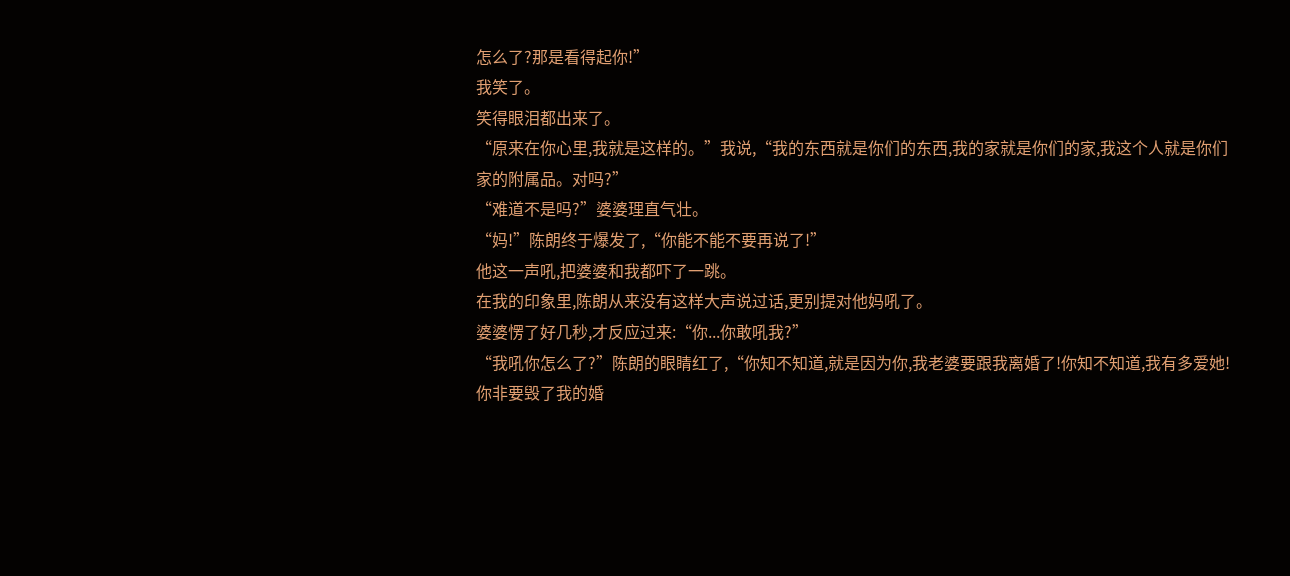怎么了?那是看得起你!”
我笑了。
笑得眼泪都出来了。
“原来在你心里,我就是这样的。”我说,“我的东西就是你们的东西,我的家就是你们的家,我这个人就是你们家的附属品。对吗?”
“难道不是吗?”婆婆理直气壮。
“妈!”陈朗终于爆发了,“你能不能不要再说了!”
他这一声吼,把婆婆和我都吓了一跳。
在我的印象里,陈朗从来没有这样大声说过话,更别提对他妈吼了。
婆婆愣了好几秒,才反应过来:“你...你敢吼我?”
“我吼你怎么了?”陈朗的眼睛红了,“你知不知道,就是因为你,我老婆要跟我离婚了!你知不知道,我有多爱她!你非要毁了我的婚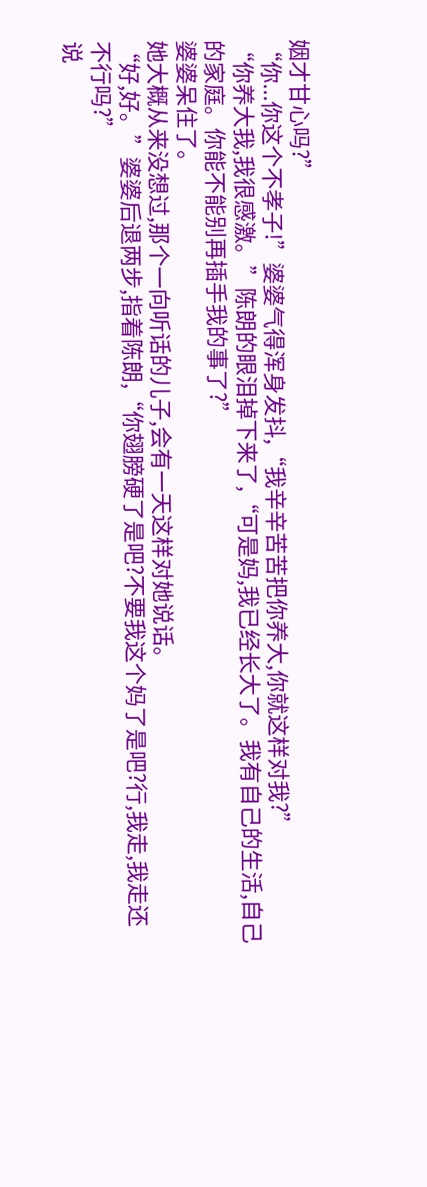姻才甘心吗?”
“你...你这个不孝子!”婆婆气得浑身发抖,“我辛辛苦苦把你养大,你就这样对我?”
“你养大我,我很感激。”陈朗的眼泪掉下来了,“可是妈,我已经长大了。我有自己的生活,自己的家庭。你能不能别再插手我的事了?”
婆婆呆住了。
她大概从来没想过,那个一向听话的儿子,会有一天这样对她说话。
“好,好。”婆婆后退两步,指着陈朗,“你翅膀硬了是吧?不要我这个妈了是吧?行,我走,我走还不行吗?”
说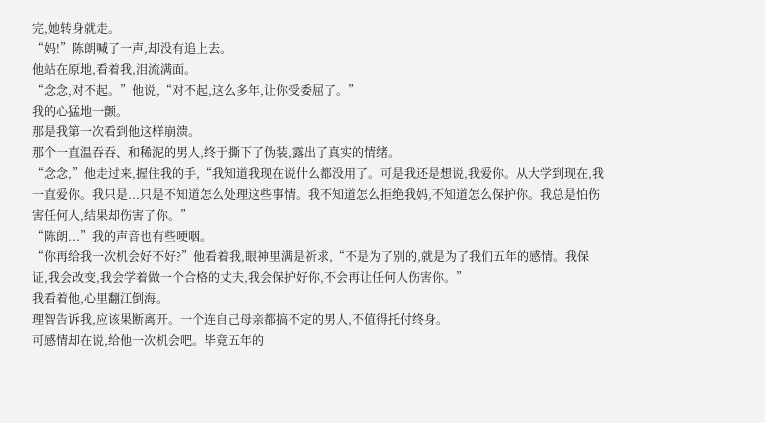完,她转身就走。
“妈!”陈朗喊了一声,却没有追上去。
他站在原地,看着我,泪流满面。
“念念,对不起。”他说,“对不起,这么多年,让你受委屈了。”
我的心猛地一颤。
那是我第一次看到他这样崩溃。
那个一直温吞吞、和稀泥的男人,终于撕下了伪装,露出了真实的情绪。
“念念,”他走过来,握住我的手,“我知道我现在说什么都没用了。可是我还是想说,我爱你。从大学到现在,我一直爱你。我只是...只是不知道怎么处理这些事情。我不知道怎么拒绝我妈,不知道怎么保护你。我总是怕伤害任何人,结果却伤害了你。”
“陈朗...”我的声音也有些哽咽。
“你再给我一次机会好不好?”他看着我,眼神里满是祈求,“不是为了别的,就是为了我们五年的感情。我保证,我会改变,我会学着做一个合格的丈夫,我会保护好你,不会再让任何人伤害你。”
我看着他,心里翻江倒海。
理智告诉我,应该果断离开。一个连自己母亲都搞不定的男人,不值得托付终身。
可感情却在说,给他一次机会吧。毕竟五年的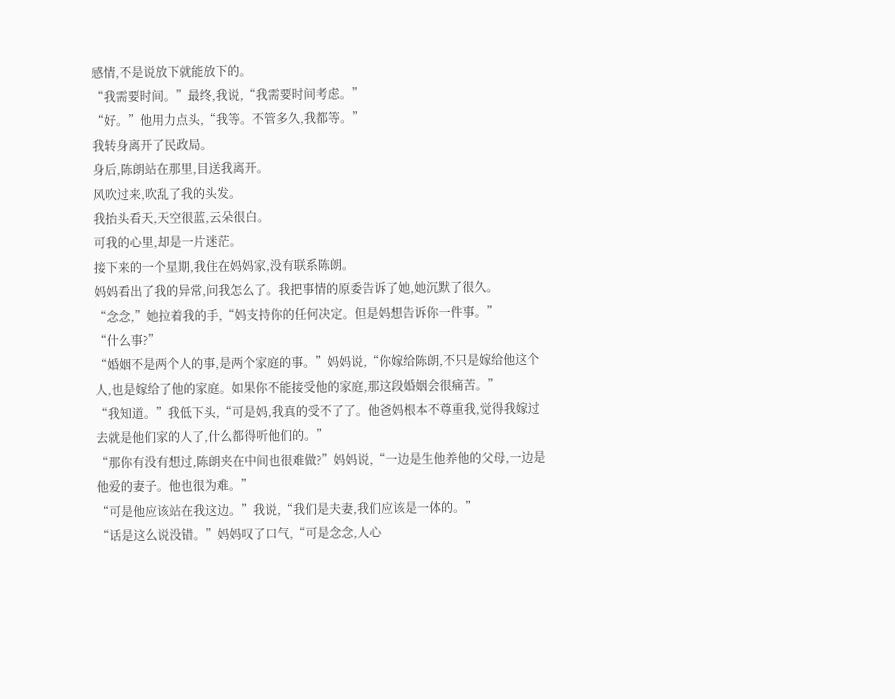感情,不是说放下就能放下的。
“我需要时间。”最终,我说,“我需要时间考虑。”
“好。”他用力点头,“我等。不管多久,我都等。”
我转身离开了民政局。
身后,陈朗站在那里,目送我离开。
风吹过来,吹乱了我的头发。
我抬头看天,天空很蓝,云朵很白。
可我的心里,却是一片迷茫。
接下来的一个星期,我住在妈妈家,没有联系陈朗。
妈妈看出了我的异常,问我怎么了。我把事情的原委告诉了她,她沉默了很久。
“念念,”她拉着我的手,“妈支持你的任何决定。但是妈想告诉你一件事。”
“什么事?”
“婚姻不是两个人的事,是两个家庭的事。”妈妈说,“你嫁给陈朗,不只是嫁给他这个人,也是嫁给了他的家庭。如果你不能接受他的家庭,那这段婚姻会很痛苦。”
“我知道。”我低下头,“可是妈,我真的受不了了。他爸妈根本不尊重我,觉得我嫁过去就是他们家的人了,什么都得听他们的。”
“那你有没有想过,陈朗夹在中间也很难做?”妈妈说,“一边是生他养他的父母,一边是他爱的妻子。他也很为难。”
“可是他应该站在我这边。”我说,“我们是夫妻,我们应该是一体的。”
“话是这么说没错。”妈妈叹了口气,“可是念念,人心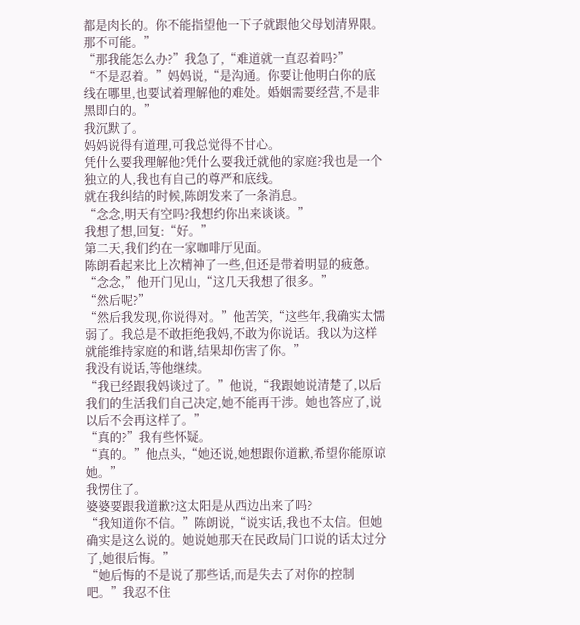都是肉长的。你不能指望他一下子就跟他父母划清界限。那不可能。”
“那我能怎么办?”我急了,“难道就一直忍着吗?”
“不是忍着。”妈妈说,“是沟通。你要让他明白你的底线在哪里,也要试着理解他的难处。婚姻需要经营,不是非黑即白的。”
我沉默了。
妈妈说得有道理,可我总觉得不甘心。
凭什么要我理解他?凭什么要我迁就他的家庭?我也是一个独立的人,我也有自己的尊严和底线。
就在我纠结的时候,陈朗发来了一条消息。
“念念,明天有空吗?我想约你出来谈谈。”
我想了想,回复:“好。”
第二天,我们约在一家咖啡厅见面。
陈朗看起来比上次精神了一些,但还是带着明显的疲惫。
“念念,”他开门见山,“这几天我想了很多。”
“然后呢?”
“然后我发现,你说得对。”他苦笑,“这些年,我确实太懦弱了。我总是不敢拒绝我妈,不敢为你说话。我以为这样就能维持家庭的和谐,结果却伤害了你。”
我没有说话,等他继续。
“我已经跟我妈谈过了。”他说,“我跟她说清楚了,以后我们的生活我们自己决定,她不能再干涉。她也答应了,说以后不会再这样了。”
“真的?”我有些怀疑。
“真的。”他点头,“她还说,她想跟你道歉,希望你能原谅她。”
我愣住了。
婆婆要跟我道歉?这太阳是从西边出来了吗?
“我知道你不信。”陈朗说,“说实话,我也不太信。但她确实是这么说的。她说她那天在民政局门口说的话太过分了,她很后悔。”
“她后悔的不是说了那些话,而是失去了对你的控制吧。”我忍不住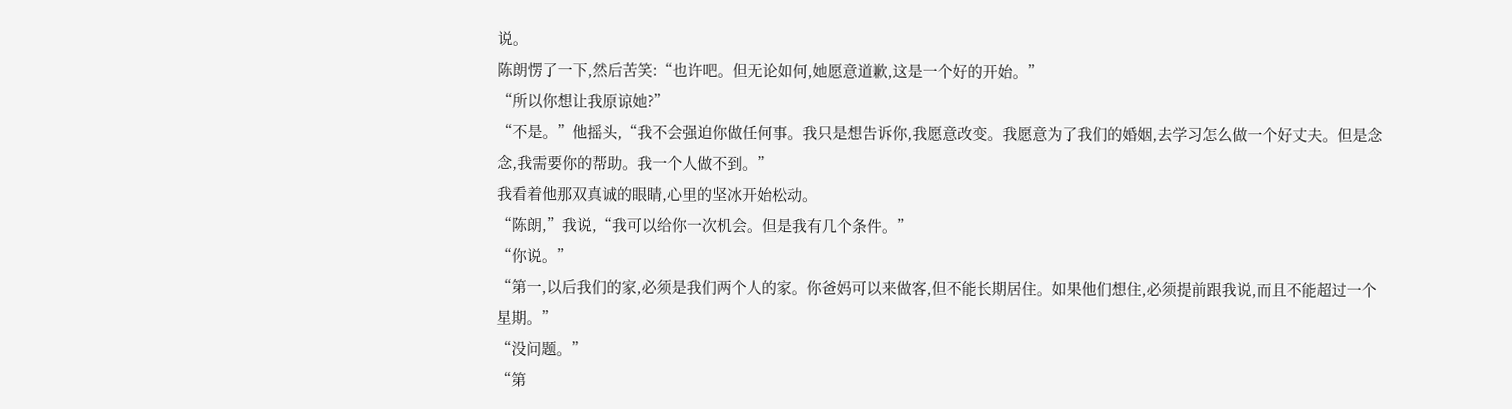说。
陈朗愣了一下,然后苦笑:“也许吧。但无论如何,她愿意道歉,这是一个好的开始。”
“所以你想让我原谅她?”
“不是。”他摇头,“我不会强迫你做任何事。我只是想告诉你,我愿意改变。我愿意为了我们的婚姻,去学习怎么做一个好丈夫。但是念念,我需要你的帮助。我一个人做不到。”
我看着他那双真诚的眼睛,心里的坚冰开始松动。
“陈朗,”我说,“我可以给你一次机会。但是我有几个条件。”
“你说。”
“第一,以后我们的家,必须是我们两个人的家。你爸妈可以来做客,但不能长期居住。如果他们想住,必须提前跟我说,而且不能超过一个星期。”
“没问题。”
“第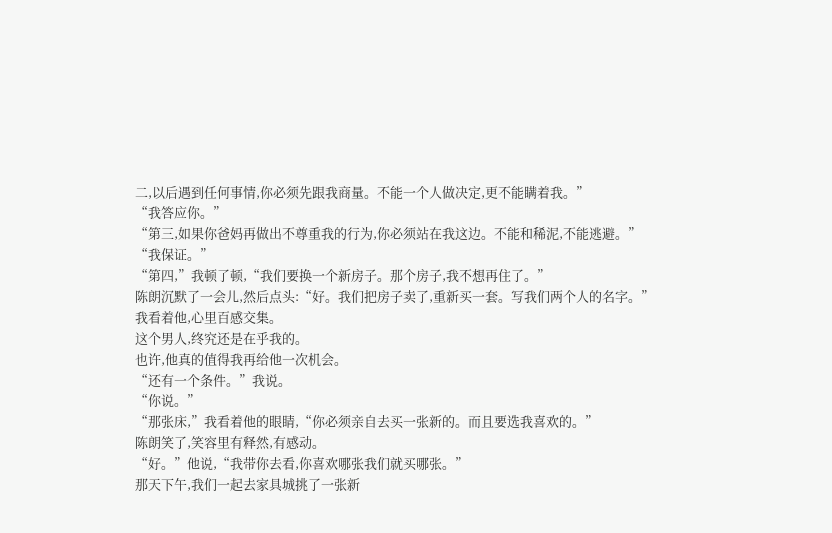二,以后遇到任何事情,你必须先跟我商量。不能一个人做决定,更不能瞒着我。”
“我答应你。”
“第三,如果你爸妈再做出不尊重我的行为,你必须站在我这边。不能和稀泥,不能逃避。”
“我保证。”
“第四,”我顿了顿,“我们要换一个新房子。那个房子,我不想再住了。”
陈朗沉默了一会儿,然后点头:“好。我们把房子卖了,重新买一套。写我们两个人的名字。”
我看着他,心里百感交集。
这个男人,终究还是在乎我的。
也许,他真的值得我再给他一次机会。
“还有一个条件。”我说。
“你说。”
“那张床,”我看着他的眼睛,“你必须亲自去买一张新的。而且要选我喜欢的。”
陈朗笑了,笑容里有释然,有感动。
“好。”他说,“我带你去看,你喜欢哪张我们就买哪张。”
那天下午,我们一起去家具城挑了一张新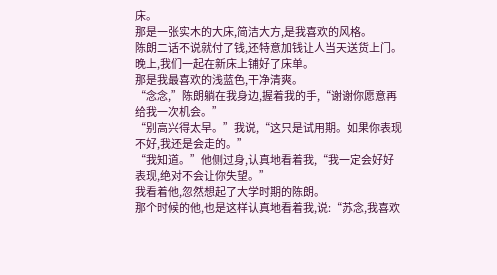床。
那是一张实木的大床,简洁大方,是我喜欢的风格。
陈朗二话不说就付了钱,还特意加钱让人当天送货上门。
晚上,我们一起在新床上铺好了床单。
那是我最喜欢的浅蓝色,干净清爽。
“念念,”陈朗躺在我身边,握着我的手,“谢谢你愿意再给我一次机会。”
“别高兴得太早。”我说,“这只是试用期。如果你表现不好,我还是会走的。”
“我知道。”他侧过身,认真地看着我,“我一定会好好表现,绝对不会让你失望。”
我看着他,忽然想起了大学时期的陈朗。
那个时候的他,也是这样认真地看着我,说:“苏念,我喜欢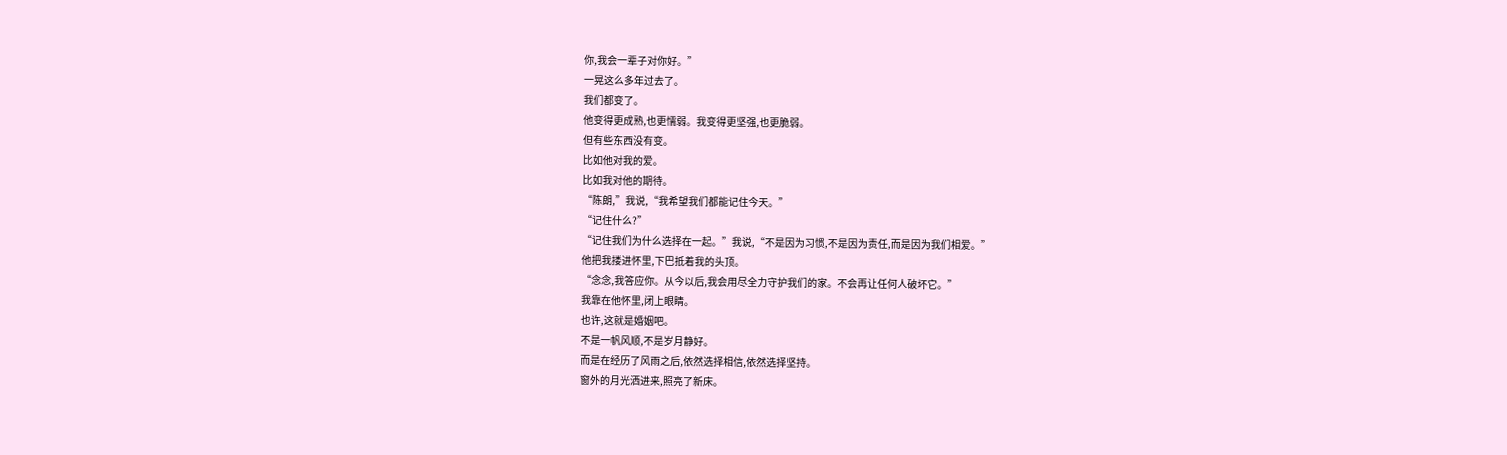你,我会一辈子对你好。”
一晃这么多年过去了。
我们都变了。
他变得更成熟,也更懦弱。我变得更坚强,也更脆弱。
但有些东西没有变。
比如他对我的爱。
比如我对他的期待。
“陈朗,”我说,“我希望我们都能记住今天。”
“记住什么?”
“记住我们为什么选择在一起。”我说,“不是因为习惯,不是因为责任,而是因为我们相爱。”
他把我搂进怀里,下巴抵着我的头顶。
“念念,我答应你。从今以后,我会用尽全力守护我们的家。不会再让任何人破坏它。”
我靠在他怀里,闭上眼睛。
也许,这就是婚姻吧。
不是一帆风顺,不是岁月静好。
而是在经历了风雨之后,依然选择相信,依然选择坚持。
窗外的月光洒进来,照亮了新床。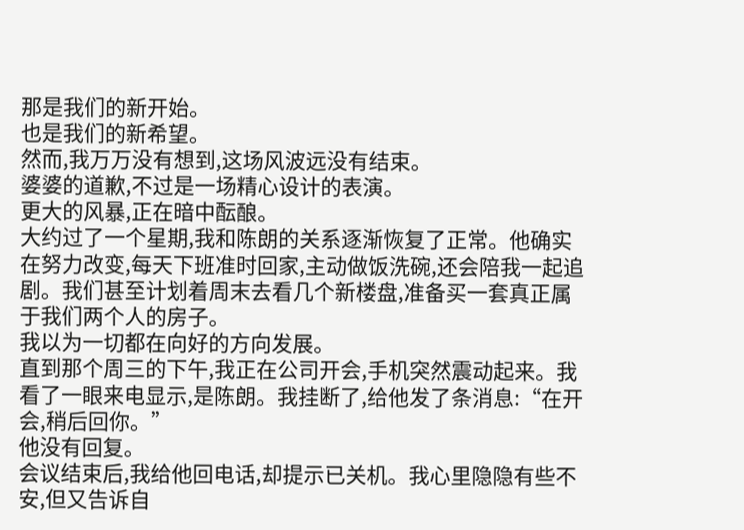那是我们的新开始。
也是我们的新希望。
然而,我万万没有想到,这场风波远没有结束。
婆婆的道歉,不过是一场精心设计的表演。
更大的风暴,正在暗中酝酿。
大约过了一个星期,我和陈朗的关系逐渐恢复了正常。他确实在努力改变,每天下班准时回家,主动做饭洗碗,还会陪我一起追剧。我们甚至计划着周末去看几个新楼盘,准备买一套真正属于我们两个人的房子。
我以为一切都在向好的方向发展。
直到那个周三的下午,我正在公司开会,手机突然震动起来。我看了一眼来电显示,是陈朗。我挂断了,给他发了条消息:“在开会,稍后回你。”
他没有回复。
会议结束后,我给他回电话,却提示已关机。我心里隐隐有些不安,但又告诉自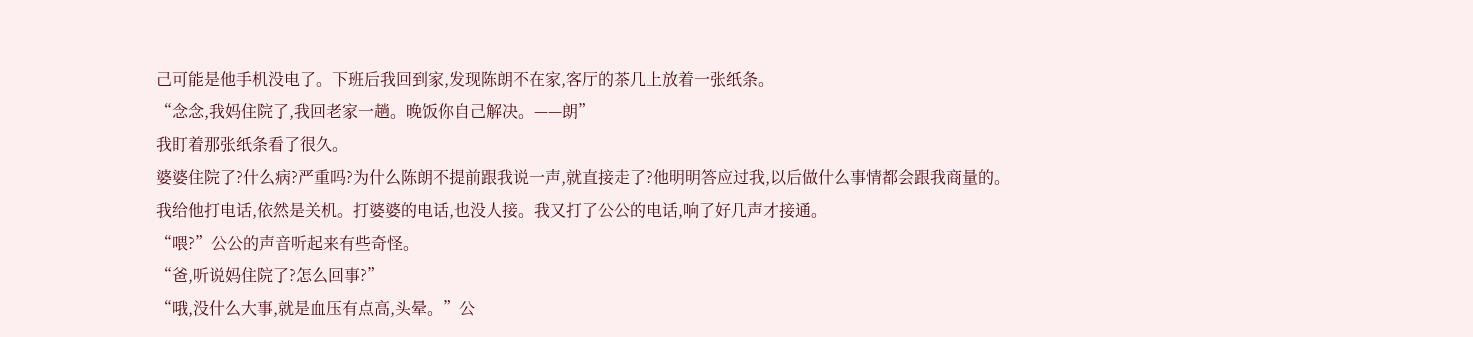己可能是他手机没电了。下班后我回到家,发现陈朗不在家,客厅的茶几上放着一张纸条。
“念念,我妈住院了,我回老家一趟。晚饭你自己解决。——朗”
我盯着那张纸条看了很久。
婆婆住院了?什么病?严重吗?为什么陈朗不提前跟我说一声,就直接走了?他明明答应过我,以后做什么事情都会跟我商量的。
我给他打电话,依然是关机。打婆婆的电话,也没人接。我又打了公公的电话,响了好几声才接通。
“喂?”公公的声音听起来有些奇怪。
“爸,听说妈住院了?怎么回事?”
“哦,没什么大事,就是血压有点高,头晕。”公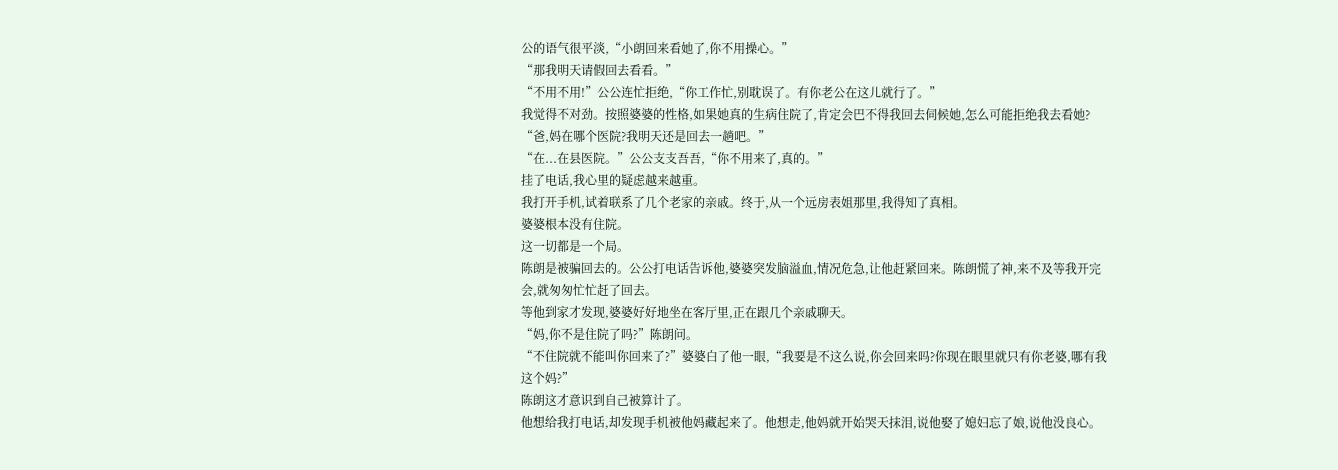公的语气很平淡,“小朗回来看她了,你不用操心。”
“那我明天请假回去看看。”
“不用不用!”公公连忙拒绝,“你工作忙,别耽误了。有你老公在这儿就行了。”
我觉得不对劲。按照婆婆的性格,如果她真的生病住院了,肯定会巴不得我回去伺候她,怎么可能拒绝我去看她?
“爸,妈在哪个医院?我明天还是回去一趟吧。”
“在...在县医院。”公公支支吾吾,“你不用来了,真的。”
挂了电话,我心里的疑虑越来越重。
我打开手机,试着联系了几个老家的亲戚。终于,从一个远房表姐那里,我得知了真相。
婆婆根本没有住院。
这一切都是一个局。
陈朗是被骗回去的。公公打电话告诉他,婆婆突发脑溢血,情况危急,让他赶紧回来。陈朗慌了神,来不及等我开完会,就匆匆忙忙赶了回去。
等他到家才发现,婆婆好好地坐在客厅里,正在跟几个亲戚聊天。
“妈,你不是住院了吗?”陈朗问。
“不住院就不能叫你回来了?”婆婆白了他一眼,“我要是不这么说,你会回来吗?你现在眼里就只有你老婆,哪有我这个妈?”
陈朗这才意识到自己被算计了。
他想给我打电话,却发现手机被他妈藏起来了。他想走,他妈就开始哭天抹泪,说他娶了媳妇忘了娘,说他没良心。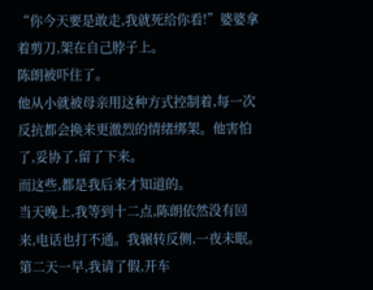“你今天要是敢走,我就死给你看!”婆婆拿着剪刀,架在自己脖子上。
陈朗被吓住了。
他从小就被母亲用这种方式控制着,每一次反抗都会换来更激烈的情绪绑架。他害怕了,妥协了,留了下来。
而这些,都是我后来才知道的。
当天晚上,我等到十二点,陈朗依然没有回来,电话也打不通。我辗转反侧,一夜未眠。
第二天一早,我请了假,开车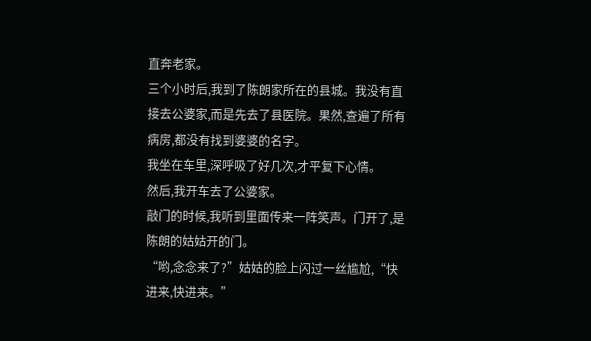直奔老家。
三个小时后,我到了陈朗家所在的县城。我没有直接去公婆家,而是先去了县医院。果然,查遍了所有病房,都没有找到婆婆的名字。
我坐在车里,深呼吸了好几次,才平复下心情。
然后,我开车去了公婆家。
敲门的时候,我听到里面传来一阵笑声。门开了,是陈朗的姑姑开的门。
“哟,念念来了?”姑姑的脸上闪过一丝尴尬,“快进来,快进来。”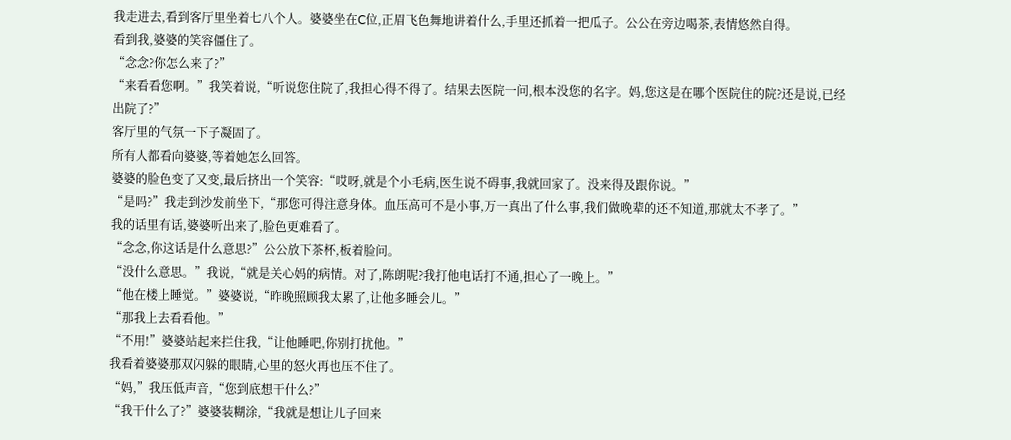我走进去,看到客厅里坐着七八个人。婆婆坐在C位,正眉飞色舞地讲着什么,手里还抓着一把瓜子。公公在旁边喝茶,表情悠然自得。
看到我,婆婆的笑容僵住了。
“念念?你怎么来了?”
“来看看您啊。”我笑着说,“听说您住院了,我担心得不得了。结果去医院一问,根本没您的名字。妈,您这是在哪个医院住的院?还是说,已经出院了?”
客厅里的气氛一下子凝固了。
所有人都看向婆婆,等着她怎么回答。
婆婆的脸色变了又变,最后挤出一个笑容:“哎呀,就是个小毛病,医生说不碍事,我就回家了。没来得及跟你说。”
“是吗?”我走到沙发前坐下,“那您可得注意身体。血压高可不是小事,万一真出了什么事,我们做晚辈的还不知道,那就太不孝了。”
我的话里有话,婆婆听出来了,脸色更难看了。
“念念,你这话是什么意思?”公公放下茶杯,板着脸问。
“没什么意思。”我说,“就是关心妈的病情。对了,陈朗呢?我打他电话打不通,担心了一晚上。”
“他在楼上睡觉。”婆婆说,“昨晚照顾我太累了,让他多睡会儿。”
“那我上去看看他。”
“不用!”婆婆站起来拦住我,“让他睡吧,你别打扰他。”
我看着婆婆那双闪躲的眼睛,心里的怒火再也压不住了。
“妈,”我压低声音,“您到底想干什么?”
“我干什么了?”婆婆装糊涂,“我就是想让儿子回来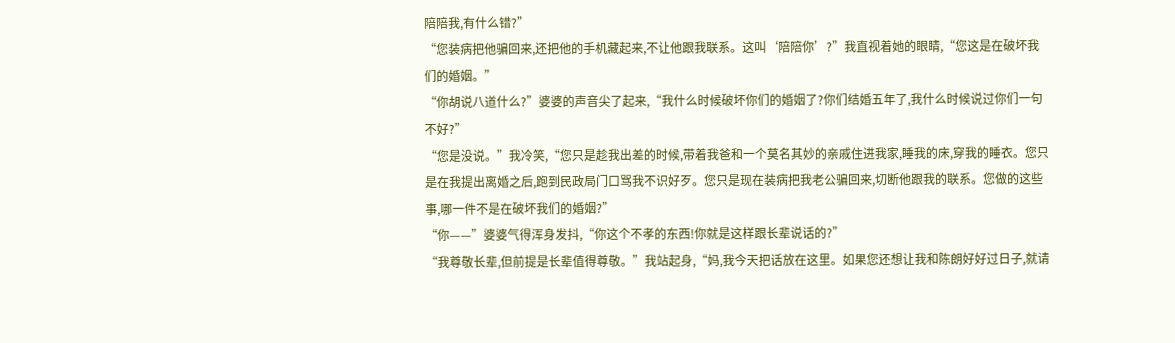陪陪我,有什么错?”
“您装病把他骗回来,还把他的手机藏起来,不让他跟我联系。这叫‘陪陪你’?”我直视着她的眼睛,“您这是在破坏我们的婚姻。”
“你胡说八道什么?”婆婆的声音尖了起来,“我什么时候破坏你们的婚姻了?你们结婚五年了,我什么时候说过你们一句不好?”
“您是没说。”我冷笑,“您只是趁我出差的时候,带着我爸和一个莫名其妙的亲戚住进我家,睡我的床,穿我的睡衣。您只是在我提出离婚之后,跑到民政局门口骂我不识好歹。您只是现在装病把我老公骗回来,切断他跟我的联系。您做的这些事,哪一件不是在破坏我们的婚姻?”
“你——”婆婆气得浑身发抖,“你这个不孝的东西!你就是这样跟长辈说话的?”
“我尊敬长辈,但前提是长辈值得尊敬。”我站起身,“妈,我今天把话放在这里。如果您还想让我和陈朗好好过日子,就请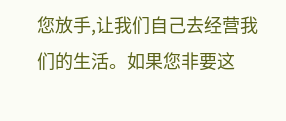您放手,让我们自己去经营我们的生活。如果您非要这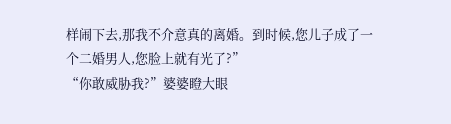样闹下去,那我不介意真的离婚。到时候,您儿子成了一个二婚男人,您脸上就有光了?”
“你敢威胁我?”婆婆瞪大眼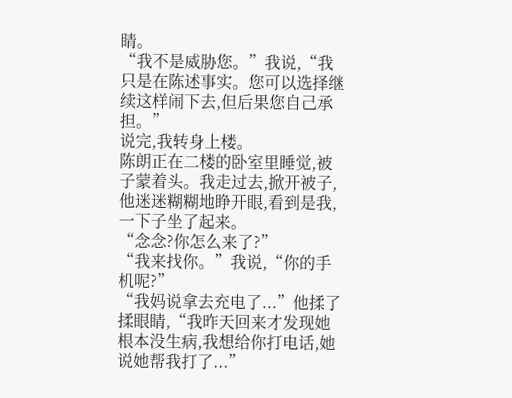睛。
“我不是威胁您。”我说,“我只是在陈述事实。您可以选择继续这样闹下去,但后果您自己承担。”
说完,我转身上楼。
陈朗正在二楼的卧室里睡觉,被子蒙着头。我走过去,掀开被子,他迷迷糊糊地睁开眼,看到是我,一下子坐了起来。
“念念?你怎么来了?”
“我来找你。”我说,“你的手机呢?”
“我妈说拿去充电了...”他揉了揉眼睛,“我昨天回来才发现她根本没生病,我想给你打电话,她说她帮我打了...”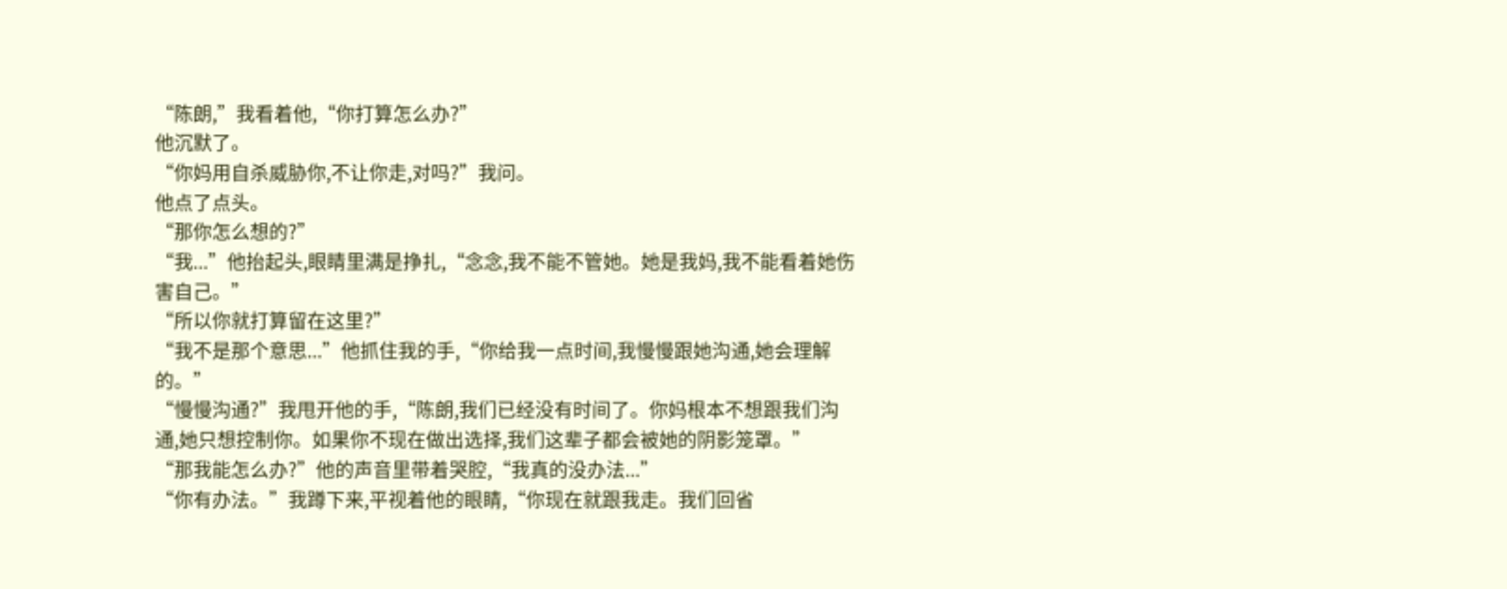“陈朗,”我看着他,“你打算怎么办?”
他沉默了。
“你妈用自杀威胁你,不让你走,对吗?”我问。
他点了点头。
“那你怎么想的?”
“我...”他抬起头,眼睛里满是挣扎,“念念,我不能不管她。她是我妈,我不能看着她伤害自己。”
“所以你就打算留在这里?”
“我不是那个意思...”他抓住我的手,“你给我一点时间,我慢慢跟她沟通,她会理解的。”
“慢慢沟通?”我甩开他的手,“陈朗,我们已经没有时间了。你妈根本不想跟我们沟通,她只想控制你。如果你不现在做出选择,我们这辈子都会被她的阴影笼罩。”
“那我能怎么办?”他的声音里带着哭腔,“我真的没办法...”
“你有办法。”我蹲下来,平视着他的眼睛,“你现在就跟我走。我们回省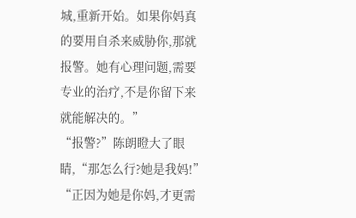城,重新开始。如果你妈真的要用自杀来威胁你,那就报警。她有心理问题,需要专业的治疗,不是你留下来就能解决的。”
“报警?”陈朗瞪大了眼睛,“那怎么行?她是我妈!”
“正因为她是你妈,才更需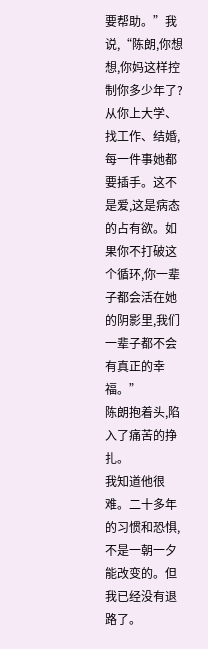要帮助。”我说,“陈朗,你想想,你妈这样控制你多少年了?从你上大学、找工作、结婚,每一件事她都要插手。这不是爱,这是病态的占有欲。如果你不打破这个循环,你一辈子都会活在她的阴影里,我们一辈子都不会有真正的幸福。”
陈朗抱着头,陷入了痛苦的挣扎。
我知道他很难。二十多年的习惯和恐惧,不是一朝一夕能改变的。但我已经没有退路了。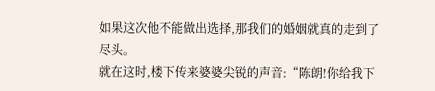如果这次他不能做出选择,那我们的婚姻就真的走到了尽头。
就在这时,楼下传来婆婆尖锐的声音:“陈朗!你给我下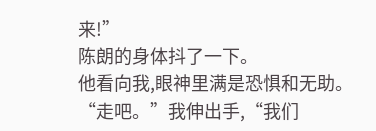来!”
陈朗的身体抖了一下。
他看向我,眼神里满是恐惧和无助。
“走吧。”我伸出手,“我们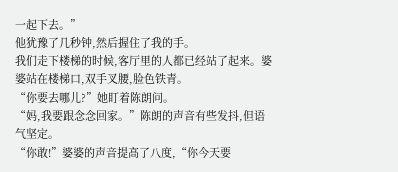一起下去。”
他犹豫了几秒钟,然后握住了我的手。
我们走下楼梯的时候,客厅里的人都已经站了起来。婆婆站在楼梯口,双手叉腰,脸色铁青。
“你要去哪儿?”她盯着陈朗问。
“妈,我要跟念念回家。”陈朗的声音有些发抖,但语气坚定。
“你敢!”婆婆的声音提高了八度,“你今天要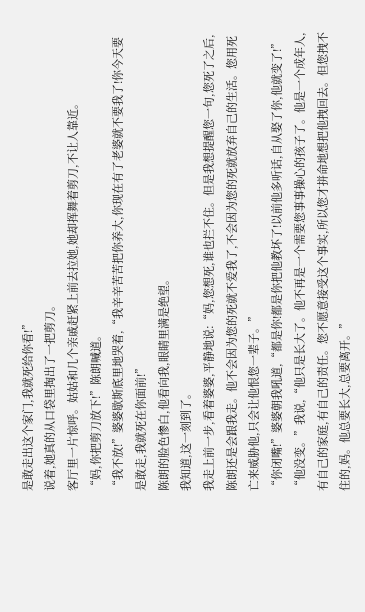是敢走出这个家门,我就死给你看!”
说着,她真的从口袋里掏出了一把剪刀。
客厅里一片惊呼。姑姑和几个亲戚赶紧上前去拉她,她却挥舞着剪刀,不让人靠近。
“妈,你把剪刀放下!”陈朗喊道。
“我不放!”婆婆歇斯底里地哭着,“我辛辛苦苦把你养大,你现在有了老婆就不要我了!你今天要是敢走,我就死在你面前!”
陈朗的脸色惨白,他看向我,眼睛里满是绝望。
我知道,这一刻到了。
我走上前一步,看着婆婆,平静地说:“妈,您想死,谁也拦不住。但是我想提醒您一句,您死了之后,陈朗还是会跟我走。他不会因为您的死就不爱我了,不会因为您的死就放弃自己的生活。您用死亡来威胁他,只会让他恨您一辈子。”
“你闭嘴!”婆婆朝我吼道,“都是你!都是你把他教坏了!以前他多听话,自从娶了你,他就变了!”
“他没变。”我说,“他只是长大了。他不再是一个需要您事事操心的孩子了。他是一个成年人,有自己的家庭,有自己的责任。您不愿意接受这个事实,所以您才拼命地想把他拽回去。但您拽不住的,妈。他总要长大,总要离开。”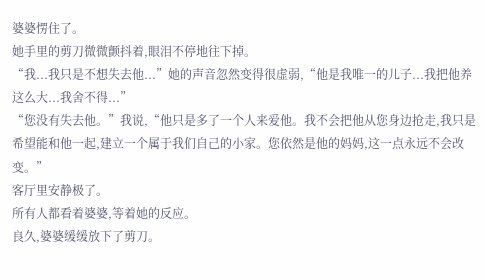婆婆愣住了。
她手里的剪刀微微颤抖着,眼泪不停地往下掉。
“我...我只是不想失去他...”她的声音忽然变得很虚弱,“他是我唯一的儿子...我把他养这么大...我舍不得...”
“您没有失去他。”我说,“他只是多了一个人来爱他。我不会把他从您身边抢走,我只是希望能和他一起,建立一个属于我们自己的小家。您依然是他的妈妈,这一点永远不会改变。”
客厅里安静极了。
所有人都看着婆婆,等着她的反应。
良久,婆婆缓缓放下了剪刀。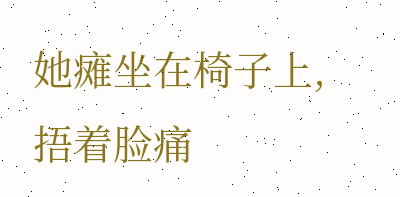她瘫坐在椅子上,捂着脸痛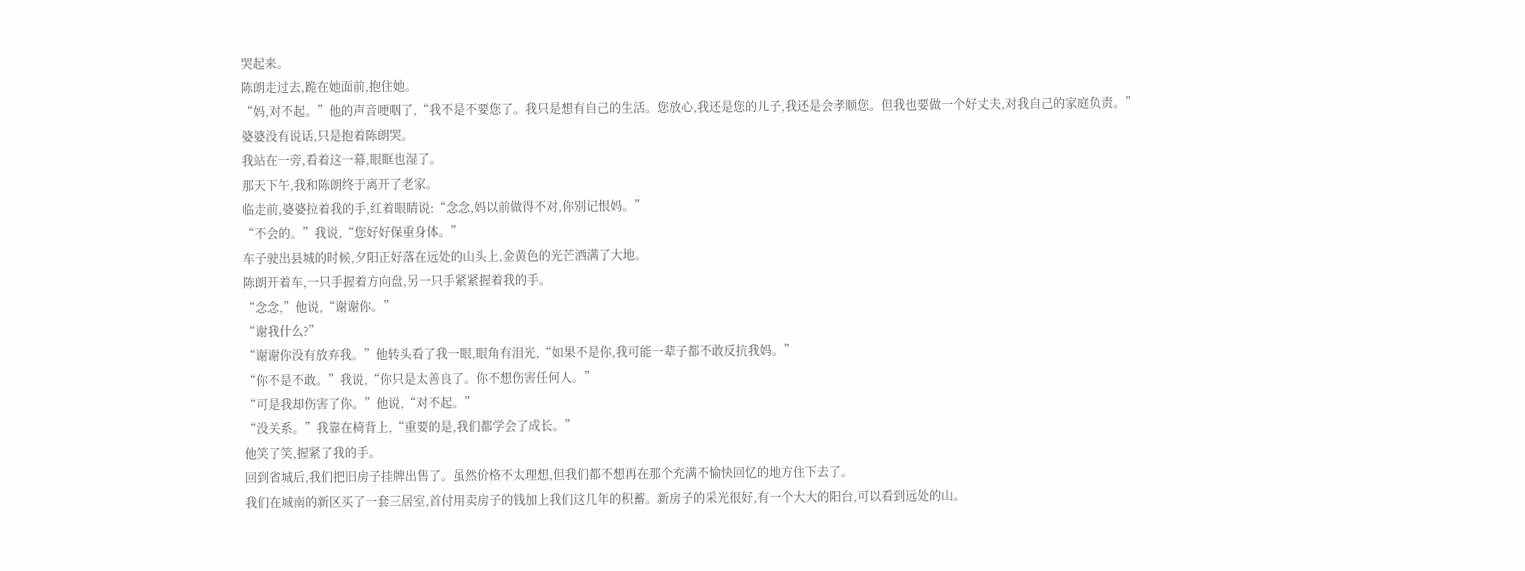哭起来。
陈朗走过去,跪在她面前,抱住她。
“妈,对不起。”他的声音哽咽了,“我不是不要您了。我只是想有自己的生活。您放心,我还是您的儿子,我还是会孝顺您。但我也要做一个好丈夫,对我自己的家庭负责。”
婆婆没有说话,只是抱着陈朗哭。
我站在一旁,看着这一幕,眼眶也湿了。
那天下午,我和陈朗终于离开了老家。
临走前,婆婆拉着我的手,红着眼睛说:“念念,妈以前做得不对,你别记恨妈。”
“不会的。”我说,“您好好保重身体。”
车子驶出县城的时候,夕阳正好落在远处的山头上,金黄色的光芒洒满了大地。
陈朗开着车,一只手握着方向盘,另一只手紧紧握着我的手。
“念念,”他说,“谢谢你。”
“谢我什么?”
“谢谢你没有放弃我。”他转头看了我一眼,眼角有泪光,“如果不是你,我可能一辈子都不敢反抗我妈。”
“你不是不敢。”我说,“你只是太善良了。你不想伤害任何人。”
“可是我却伤害了你。”他说,“对不起。”
“没关系。”我靠在椅背上,“重要的是,我们都学会了成长。”
他笑了笑,握紧了我的手。
回到省城后,我们把旧房子挂牌出售了。虽然价格不太理想,但我们都不想再在那个充满不愉快回忆的地方住下去了。
我们在城南的新区买了一套三居室,首付用卖房子的钱加上我们这几年的积蓄。新房子的采光很好,有一个大大的阳台,可以看到远处的山。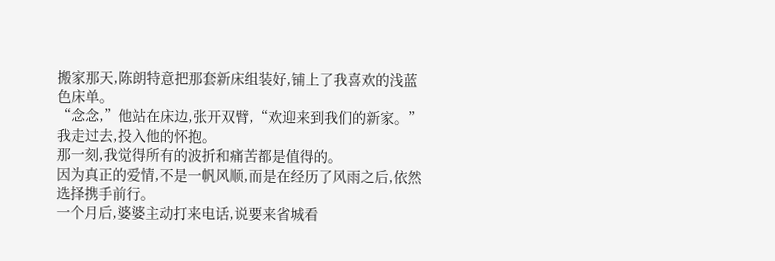搬家那天,陈朗特意把那套新床组装好,铺上了我喜欢的浅蓝色床单。
“念念,”他站在床边,张开双臂,“欢迎来到我们的新家。”
我走过去,投入他的怀抱。
那一刻,我觉得所有的波折和痛苦都是值得的。
因为真正的爱情,不是一帆风顺,而是在经历了风雨之后,依然选择携手前行。
一个月后,婆婆主动打来电话,说要来省城看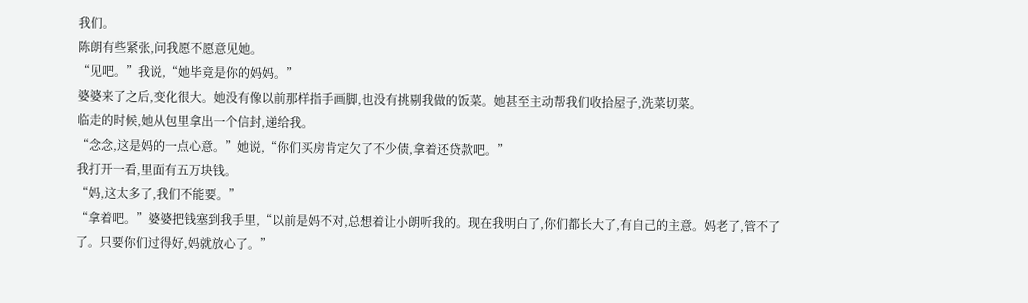我们。
陈朗有些紧张,问我愿不愿意见她。
“见吧。”我说,“她毕竟是你的妈妈。”
婆婆来了之后,变化很大。她没有像以前那样指手画脚,也没有挑剔我做的饭菜。她甚至主动帮我们收拾屋子,洗菜切菜。
临走的时候,她从包里拿出一个信封,递给我。
“念念,这是妈的一点心意。”她说,“你们买房肯定欠了不少债,拿着还贷款吧。”
我打开一看,里面有五万块钱。
“妈,这太多了,我们不能要。”
“拿着吧。”婆婆把钱塞到我手里,“以前是妈不对,总想着让小朗听我的。现在我明白了,你们都长大了,有自己的主意。妈老了,管不了了。只要你们过得好,妈就放心了。”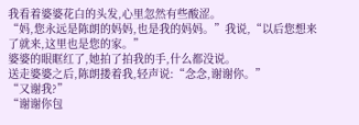我看着婆婆花白的头发,心里忽然有些酸涩。
“妈,您永远是陈朗的妈妈,也是我的妈妈。”我说,“以后您想来了就来,这里也是您的家。”
婆婆的眼眶红了,她拍了拍我的手,什么都没说。
送走婆婆之后,陈朗搂着我,轻声说:“念念,谢谢你。”
“又谢我?”
“谢谢你包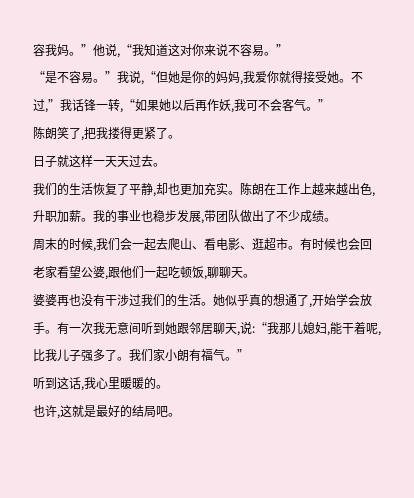容我妈。”他说,“我知道这对你来说不容易。”
“是不容易。”我说,“但她是你的妈妈,我爱你就得接受她。不过,”我话锋一转,“如果她以后再作妖,我可不会客气。”
陈朗笑了,把我搂得更紧了。
日子就这样一天天过去。
我们的生活恢复了平静,却也更加充实。陈朗在工作上越来越出色,升职加薪。我的事业也稳步发展,带团队做出了不少成绩。
周末的时候,我们会一起去爬山、看电影、逛超市。有时候也会回老家看望公婆,跟他们一起吃顿饭,聊聊天。
婆婆再也没有干涉过我们的生活。她似乎真的想通了,开始学会放手。有一次我无意间听到她跟邻居聊天,说:“我那儿媳妇,能干着呢,比我儿子强多了。我们家小朗有福气。”
听到这话,我心里暖暖的。
也许,这就是最好的结局吧。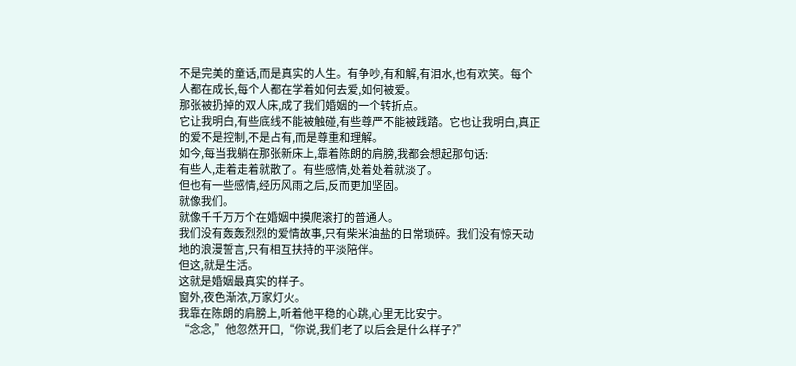不是完美的童话,而是真实的人生。有争吵,有和解,有泪水,也有欢笑。每个人都在成长,每个人都在学着如何去爱,如何被爱。
那张被扔掉的双人床,成了我们婚姻的一个转折点。
它让我明白,有些底线不能被触碰,有些尊严不能被践踏。它也让我明白,真正的爱不是控制,不是占有,而是尊重和理解。
如今,每当我躺在那张新床上,靠着陈朗的肩膀,我都会想起那句话:
有些人,走着走着就散了。有些感情,处着处着就淡了。
但也有一些感情,经历风雨之后,反而更加坚固。
就像我们。
就像千千万万个在婚姻中摸爬滚打的普通人。
我们没有轰轰烈烈的爱情故事,只有柴米油盐的日常琐碎。我们没有惊天动地的浪漫誓言,只有相互扶持的平淡陪伴。
但这,就是生活。
这就是婚姻最真实的样子。
窗外,夜色渐浓,万家灯火。
我靠在陈朗的肩膀上,听着他平稳的心跳,心里无比安宁。
“念念,”他忽然开口,“你说,我们老了以后会是什么样子?”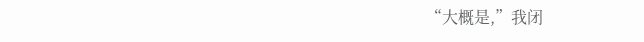“大概是,”我闭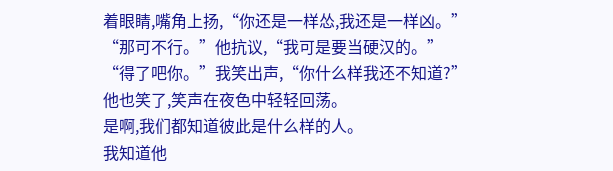着眼睛,嘴角上扬,“你还是一样怂,我还是一样凶。”
“那可不行。”他抗议,“我可是要当硬汉的。”
“得了吧你。”我笑出声,“你什么样我还不知道?”
他也笑了,笑声在夜色中轻轻回荡。
是啊,我们都知道彼此是什么样的人。
我知道他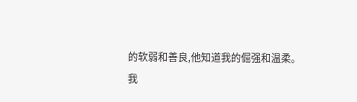的软弱和善良,他知道我的倔强和温柔。
我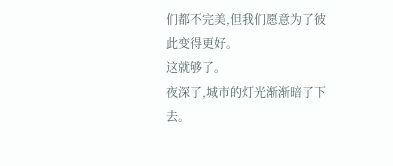们都不完美,但我们愿意为了彼此变得更好。
这就够了。
夜深了,城市的灯光渐渐暗了下去。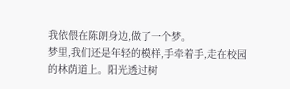我依偎在陈朗身边,做了一个梦。
梦里,我们还是年轻的模样,手牵着手,走在校园的林荫道上。阳光透过树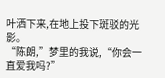叶洒下来,在地上投下斑驳的光影。
“陈朗,”梦里的我说,“你会一直爱我吗?”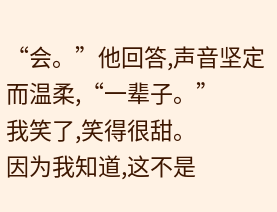“会。”他回答,声音坚定而温柔,“一辈子。”
我笑了,笑得很甜。
因为我知道,这不是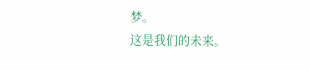梦。
这是我们的未来。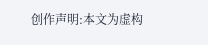创作声明:本文为虚构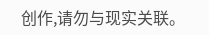创作,请勿与现实关联。